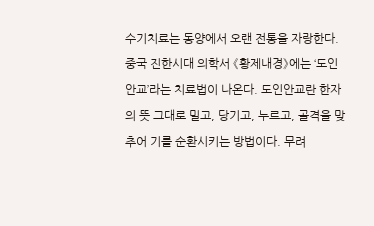수기치료는 동양에서 오랜 전통을 자랑한다. 중국 진한시대 의학서 《황제내경》에는 ‘도인안교’라는 치료법이 나온다. 도인안교란 한자의 뜻 그대로 밀고, 당기고, 누르고, 골격을 맞추어 기를 순환시키는 방법이다. 무려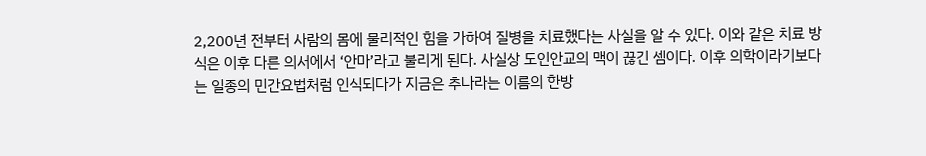2,200년 전부터 사람의 몸에 물리적인 힘을 가하여 질병을 치료했다는 사실을 알 수 있다. 이와 같은 치료 방식은 이후 다른 의서에서 ‘안마’라고 불리게 된다. 사실상 도인안교의 맥이 끊긴 셈이다. 이후 의학이라기보다는 일종의 민간요법처럼 인식되다가 지금은 추나라는 이름의 한방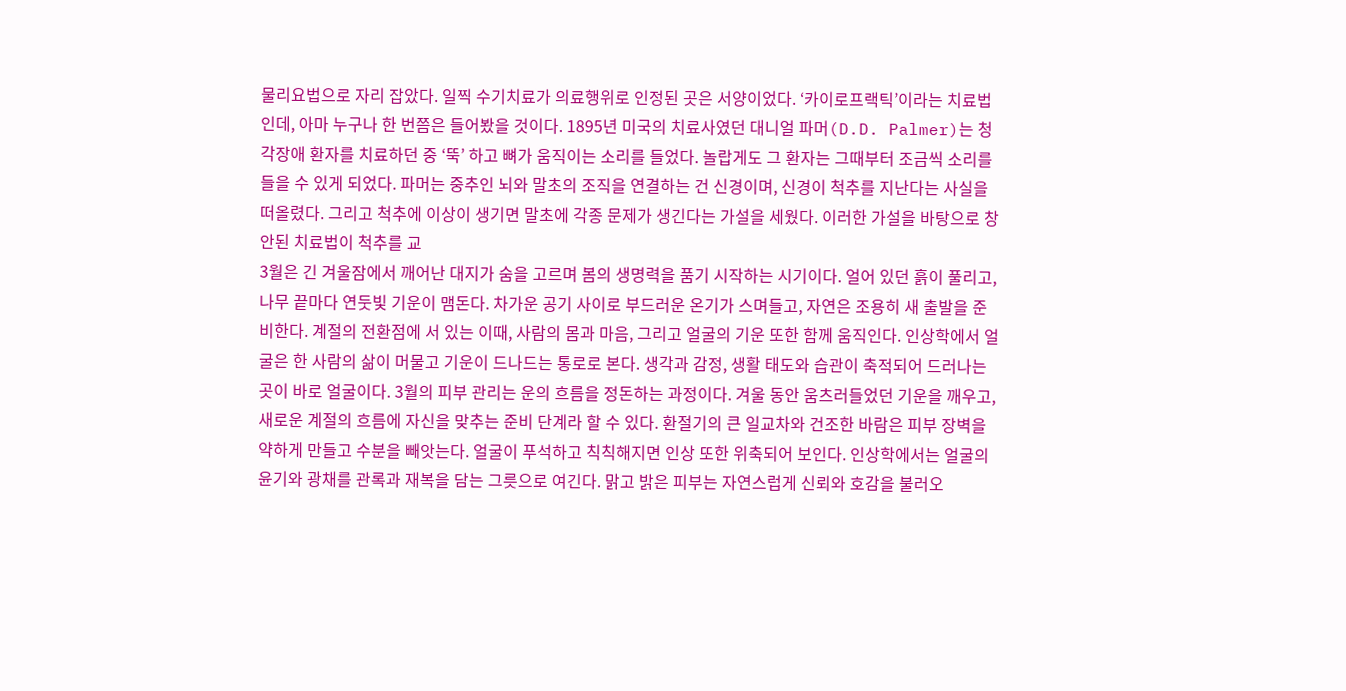물리요법으로 자리 잡았다. 일찍 수기치료가 의료행위로 인정된 곳은 서양이었다. ‘카이로프랙틱’이라는 치료법인데, 아마 누구나 한 번쯤은 들어봤을 것이다. 1895년 미국의 치료사였던 대니얼 파머(D.D. Palmer)는 청각장애 환자를 치료하던 중 ‘뚝’ 하고 뼈가 움직이는 소리를 들었다. 놀랍게도 그 환자는 그때부터 조금씩 소리를 들을 수 있게 되었다. 파머는 중추인 뇌와 말초의 조직을 연결하는 건 신경이며, 신경이 척추를 지난다는 사실을 떠올렸다. 그리고 척추에 이상이 생기면 말초에 각종 문제가 생긴다는 가설을 세웠다. 이러한 가설을 바탕으로 창안된 치료법이 척추를 교
3월은 긴 겨울잠에서 깨어난 대지가 숨을 고르며 봄의 생명력을 품기 시작하는 시기이다. 얼어 있던 흙이 풀리고, 나무 끝마다 연둣빛 기운이 맴돈다. 차가운 공기 사이로 부드러운 온기가 스며들고, 자연은 조용히 새 출발을 준비한다. 계절의 전환점에 서 있는 이때, 사람의 몸과 마음, 그리고 얼굴의 기운 또한 함께 움직인다. 인상학에서 얼굴은 한 사람의 삶이 머물고 기운이 드나드는 통로로 본다. 생각과 감정, 생활 태도와 습관이 축적되어 드러나는 곳이 바로 얼굴이다. 3월의 피부 관리는 운의 흐름을 정돈하는 과정이다. 겨울 동안 움츠러들었던 기운을 깨우고, 새로운 계절의 흐름에 자신을 맞추는 준비 단계라 할 수 있다. 환절기의 큰 일교차와 건조한 바람은 피부 장벽을 약하게 만들고 수분을 빼앗는다. 얼굴이 푸석하고 칙칙해지면 인상 또한 위축되어 보인다. 인상학에서는 얼굴의 윤기와 광채를 관록과 재복을 담는 그릇으로 여긴다. 맑고 밝은 피부는 자연스럽게 신뢰와 호감을 불러오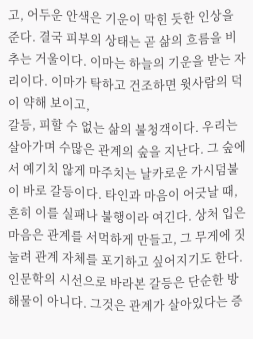고, 어두운 안색은 기운이 막힌 듯한 인상을 준다. 결국 피부의 상태는 곧 삶의 흐름을 비추는 거울이다. 이마는 하늘의 기운을 받는 자리이다. 이마가 탁하고 건조하면 윗사람의 덕이 약해 보이고,
갈등, 피할 수 없는 삶의 불청객이다. 우리는 살아가며 수많은 관계의 숲을 지난다. 그 숲에서 예기치 않게 마주치는 날카로운 가시덤불이 바로 갈등이다. 타인과 마음이 어긋날 때, 흔히 이를 실패나 불행이라 여긴다. 상처 입은 마음은 관계를 서먹하게 만들고, 그 무게에 짓눌려 관계 자체를 포기하고 싶어지기도 한다. 인문학의 시선으로 바라본 갈등은 단순한 방해물이 아니다. 그것은 관계가 살아있다는 증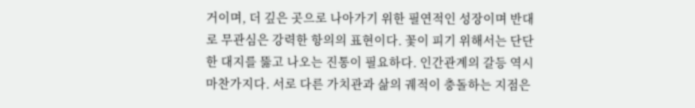거이며, 더 깊은 곳으로 나아가기 위한 필연적인 성장이며 반대로 무관심은 강력한 항의의 표현이다. 꽃이 피기 위해서는 단단한 대지를 뚫고 나오는 진통이 필요하다. 인간관계의 갈등 역시 마찬가지다. 서로 다른 가치관과 삶의 궤적이 충돌하는 지점은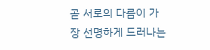곧 서로의 다름이 가장 선명하게 드러나는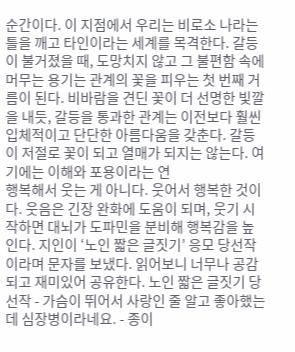순간이다. 이 지점에서 우리는 비로소 나라는 틀을 깨고 타인이라는 세계를 목격한다. 갈등이 불거졌을 때, 도망치지 않고 그 불편함 속에 머무는 용기는 관계의 꽃을 피우는 첫 번째 거름이 된다. 비바람을 견딘 꽃이 더 선명한 빛깔을 내듯, 갈등을 통과한 관계는 이전보다 훨씬 입체적이고 단단한 아름다움을 갖춘다. 갈등이 저절로 꽃이 되고 열매가 되지는 않는다. 여기에는 이해와 포용이라는 연
행복해서 웃는 게 아니다. 웃어서 행복한 것이다. 웃음은 긴장 완화에 도움이 되며, 웃기 시작하면 대뇌가 도파민을 분비해 행복감을 높인다. 지인이 ‘노인 짧은 글짓기’ 응모 당선작이라며 문자를 보냈다. 읽어보니 너무나 공감되고 재미있어 공유한다. 노인 짧은 글짓기 당선작 - 가슴이 뛰어서 사랑인 줄 알고 좋아했는데 심장병이라네요. - 종이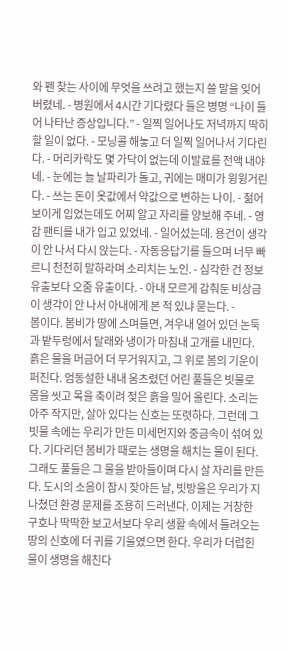와 펜 찾는 사이에 무엇을 쓰려고 했는지 쓸 말을 잊어버렸네. - 병원에서 4시간 기다렸다 들은 병명 “나이 들어 나타난 증상입니다.” - 일찍 일어나도 저녁까지 딱히 할 일이 없다. - 모닝콜 해놓고 더 일찍 일어나서 기다린다. - 머리카락도 몇 가닥이 없는데 이발료를 전액 내야네. - 눈에는 늘 날파리가 돌고, 귀에는 매미가 윙윙거린다. - 쓰는 돈이 옷값에서 약값으로 변하는 나이. - 젊어 보이게 입었는데도 어찌 알고 자리를 양보해 주네. - 영감 팬티를 내가 입고 있었네. - 일어섰는데. 용건이 생각이 안 나서 다시 앉는다. - 자동응답기를 들으며 너무 빠르니 천천히 말하라며 소리치는 노인. - 심각한 건 정보 유출보다 오줌 유출이다. - 아내 모르게 감춰둔 비상금이 생각이 안 나서 아내에게 본 적 있냐 묻는다. -
봄이다. 봄비가 땅에 스며들면, 겨우내 얼어 있던 논둑과 밭두렁에서 달래와 냉이가 마침내 고개를 내민다. 흙은 물을 머금어 더 무거워지고, 그 위로 봄의 기운이 퍼진다. 엄동설한 내내 움츠렸던 어린 풀들은 빗물로 몸을 씻고 목을 축이려 젖은 흙을 밀어 올린다. 소리는 아주 작지만, 살아 있다는 신호는 또렷하다. 그런데 그 빗물 속에는 우리가 만든 미세먼지와 중금속이 섞여 있다. 기다리던 봄비가 때로는 생명을 해치는 물이 된다. 그래도 풀들은 그 물을 받아들이며 다시 살 자리를 만든다. 도시의 소음이 잠시 잦아든 날, 빗방울은 우리가 지나쳤던 환경 문제를 조용히 드러낸다. 이제는 거창한 구호나 딱딱한 보고서보다 우리 생활 속에서 들려오는 땅의 신호에 더 귀를 기울였으면 한다. 우리가 더럽힌 물이 생명을 해친다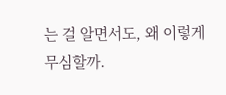는 걸 알면서도, 왜 이렇게 무심할까.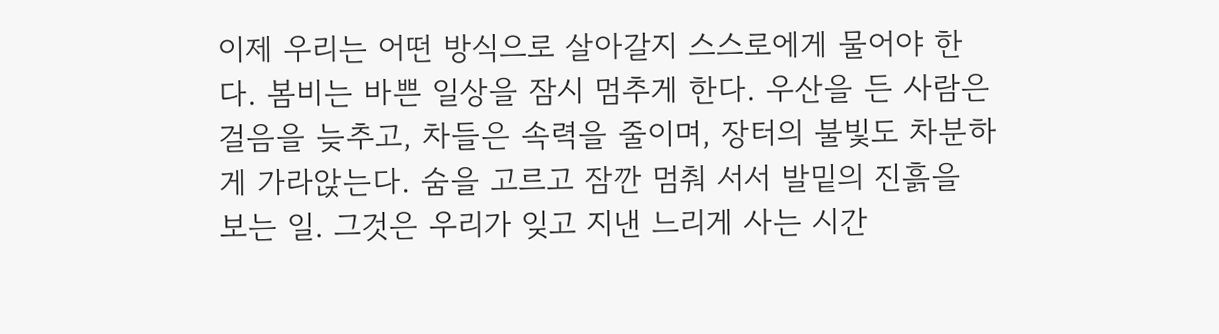이제 우리는 어떤 방식으로 살아갈지 스스로에게 물어야 한다. 봄비는 바쁜 일상을 잠시 멈추게 한다. 우산을 든 사람은 걸음을 늦추고, 차들은 속력을 줄이며, 장터의 불빛도 차분하게 가라앉는다. 숨을 고르고 잠깐 멈춰 서서 발밑의 진흙을 보는 일. 그것은 우리가 잊고 지낸 느리게 사는 시간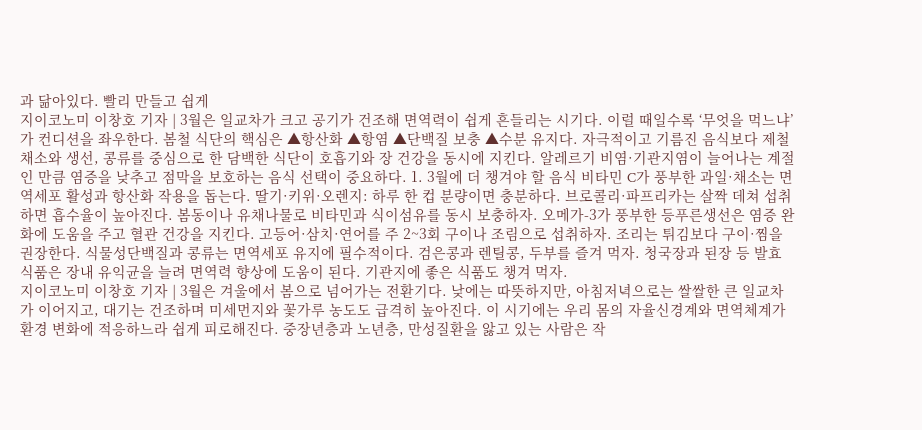과 닮아있다. 빨리 만들고 쉽게
지이코노미 이창호 기자 | 3월은 일교차가 크고 공기가 건조해 면역력이 쉽게 흔들리는 시기다. 이럴 때일수록 ‘무엇을 먹느냐’가 컨디션을 좌우한다. 봄철 식단의 핵심은 ▲항산화 ▲항염 ▲단백질 보충 ▲수분 유지다. 자극적이고 기름진 음식보다 제철 채소와 생선, 콩류를 중심으로 한 담백한 식단이 호흡기와 장 건강을 동시에 지킨다. 알레르기 비염·기관지염이 늘어나는 계절인 만큼 염증을 낮추고 점막을 보호하는 음식 선택이 중요하다. 1. 3월에 더 챙겨야 할 음식 비타민 C가 풍부한 과일·채소는 면역세포 활성과 항산화 작용을 돕는다. 딸기·키위·오렌지: 하루 한 컵 분량이면 충분하다. 브로콜리·파프리카는 살짝 데쳐 섭취하면 흡수율이 높아진다. 봄동이나 유채나물로 비타민과 식이섬유를 동시 보충하자. 오메가-3가 풍부한 등푸른생선은 염증 완화에 도움을 주고 혈관 건강을 지킨다. 고등어·삼치·연어를 주 2~3회 구이나 조림으로 섭취하자. 조리는 튀김보다 구이·찜을 권장한다. 식물성단백질과 콩류는 면역세포 유지에 필수적이다. 검은콩과 렌틸콩, 두부를 즐겨 먹자. 청국장과 된장 등 발효식품은 장내 유익균을 늘려 면역력 향상에 도움이 된다. 기관지에 좋은 식품도 챙겨 먹자.
지이코노미 이창호 기자 | 3월은 겨울에서 봄으로 넘어가는 전환기다. 낮에는 따뜻하지만, 아침저녁으로는 쌀쌀한 큰 일교차가 이어지고, 대기는 건조하며 미세먼지와 꽃가루 농도도 급격히 높아진다. 이 시기에는 우리 몸의 자율신경계와 면역체계가 환경 변화에 적응하느라 쉽게 피로해진다. 중장년층과 노년층, 만성질환을 앓고 있는 사람은 작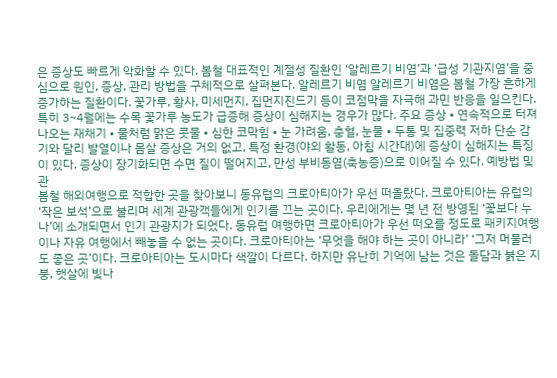은 증상도 빠르게 악화할 수 있다. 봄철 대표적인 계절성 질환인 ‘알레르기 비염’과 ‘급성 기관지염’을 중심으로 원인, 증상, 관리 방법을 구체적으로 살펴본다. 알레르기 비염 알레르기 비염은 봄철 가장 흔하게 증가하는 질환이다. 꽃가루, 황사, 미세먼지, 집먼지진드기 등이 코점막을 자극해 과민 반응을 일으킨다. 특히 3~4월에는 수목 꽃가루 농도가 급증해 증상이 심해지는 경우가 많다. 주요 증상 • 연속적으로 터져 나오는 재채기 • 물처럼 맑은 콧물 • 심한 코막힘 • 눈 가려움, 충혈, 눈물 • 두통 및 집중력 저하 단순 감기와 달리 발열이나 몸살 증상은 거의 없고, 특정 환경(야외 활동, 아침 시간대)에 증상이 심해지는 특징이 있다. 증상이 장기화되면 수면 질이 떨어지고, 만성 부비동염(축농증)으로 이어질 수 있다. 예방법 및 관
봄철 해외여행으로 적합한 곳을 찾아보니 동유럽의 크로아티아가 우선 떠올랐다. 크로아티아는 유럽의 ‘작은 보석’으로 불리며 세계 관광객들에게 인기를 끄는 곳이다. 우리에게는 몇 년 전 방영된 ‘꽃보다 누나’에 소개되면서 인기 관광지가 되었다. 동유럽 여행하면 크로아티아가 우선 떠오를 정도로 패키지여행이나 자유 여행에서 빼놓을 수 없는 곳이다. 크로아티아는 ‘무엇을 해야 하는 곳이 아니라’ ‘그저 머물러도 좋은 곳’이다. 크로아티아는 도시마다 색깔이 다르다. 하지만 유난히 기억에 남는 것은 돌담과 붉은 지붕, 햇살에 빛나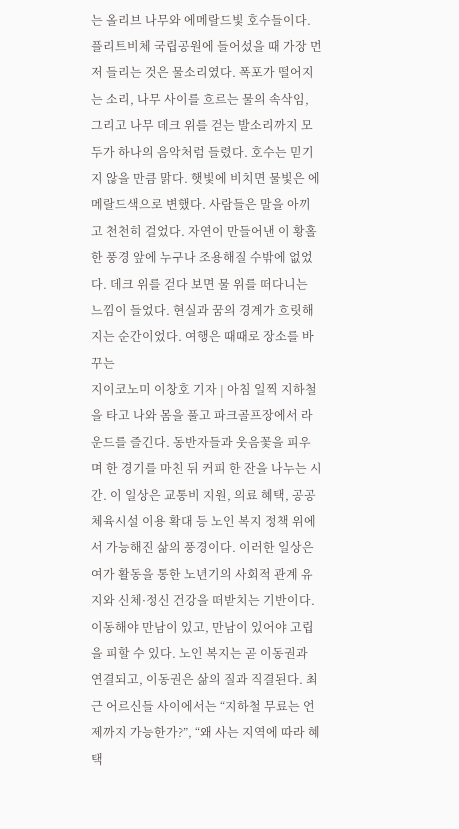는 올리브 나무와 에메랄드빛 호수들이다. 플리트비체 국립공원에 들어섰을 때 가장 먼저 들리는 것은 물소리였다. 폭포가 떨어지는 소리, 나무 사이를 흐르는 물의 속삭임, 그리고 나무 데크 위를 걷는 발소리까지 모두가 하나의 음악처럼 들렸다. 호수는 믿기지 않을 만큼 맑다. 햇빛에 비치면 물빛은 에메랄드색으로 변했다. 사람들은 말을 아끼고 천천히 걸었다. 자연이 만들어낸 이 황홀한 풍경 앞에 누구나 조용해질 수밖에 없었다. 데크 위를 걷다 보면 물 위를 떠다니는 느낌이 들었다. 현실과 꿈의 경계가 흐릿해지는 순간이었다. 여행은 때때로 장소를 바꾸는
지이코노미 이창호 기자 | 아침 일찍 지하철을 타고 나와 몸을 풀고 파크골프장에서 라운드를 즐긴다. 동반자들과 웃음꽃을 피우며 한 경기를 마친 뒤 커피 한 잔을 나누는 시간. 이 일상은 교통비 지원, 의료 혜택, 공공 체육시설 이용 확대 등 노인 복지 정책 위에서 가능해진 삶의 풍경이다. 이러한 일상은 여가 활동을 통한 노년기의 사회적 관계 유지와 신체·정신 건강을 떠받치는 기반이다. 이동해야 만남이 있고, 만남이 있어야 고립을 피할 수 있다. 노인 복지는 곧 이동권과 연결되고, 이동권은 삶의 질과 직결된다. 최근 어르신들 사이에서는 “지하철 무료는 언제까지 가능한가?”, “왜 사는 지역에 따라 혜택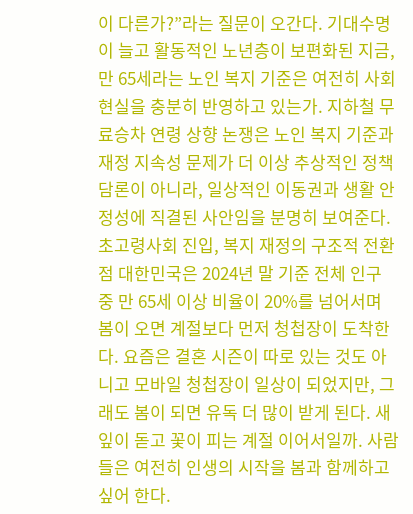이 다른가?”라는 질문이 오간다. 기대수명이 늘고 활동적인 노년층이 보편화된 지금, 만 65세라는 노인 복지 기준은 여전히 사회 현실을 충분히 반영하고 있는가. 지하철 무료승차 연령 상향 논쟁은 노인 복지 기준과 재정 지속성 문제가 더 이상 추상적인 정책 담론이 아니라, 일상적인 이동권과 생활 안정성에 직결된 사안임을 분명히 보여준다. 초고령사회 진입, 복지 재정의 구조적 전환점 대한민국은 2024년 말 기준 전체 인구 중 만 65세 이상 비율이 20%를 넘어서며
봄이 오면 계절보다 먼저 청첩장이 도착한다. 요즘은 결혼 시즌이 따로 있는 것도 아니고 모바일 청첩장이 일상이 되었지만, 그래도 봄이 되면 유독 더 많이 받게 된다. 새잎이 돋고 꽃이 피는 계절 이어서일까. 사람들은 여전히 인생의 시작을 봄과 함께하고 싶어 한다.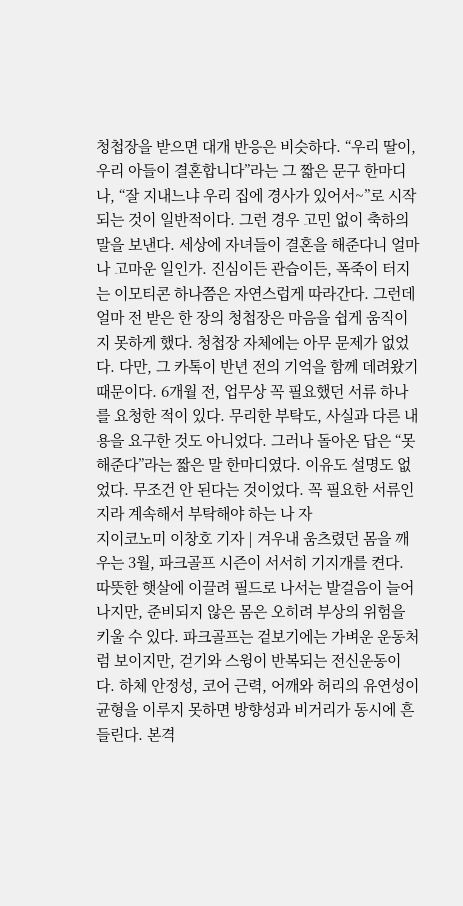청첩장을 받으면 대개 반응은 비슷하다. “우리 딸이, 우리 아들이 결혼합니다”라는 그 짧은 문구 한마디나, “잘 지내느냐 우리 집에 경사가 있어서~”로 시작되는 것이 일반적이다. 그런 경우 고민 없이 축하의 말을 보낸다. 세상에 자녀들이 결혼을 해준다니 얼마나 고마운 일인가. 진심이든 관습이든, 폭죽이 터지는 이모티콘 하나쯤은 자연스럽게 따라간다. 그런데 얼마 전 받은 한 장의 청첩장은 마음을 쉽게 움직이지 못하게 했다. 청첩장 자체에는 아무 문제가 없었다. 다만, 그 카톡이 반년 전의 기억을 함께 데려왔기 때문이다. 6개월 전, 업무상 꼭 필요했던 서류 하나를 요청한 적이 있다. 무리한 부탁도, 사실과 다른 내용을 요구한 것도 아니었다. 그러나 돌아온 답은 “못 해준다”라는 짧은 말 한마디였다. 이유도 설명도 없었다. 무조건 안 된다는 것이었다. 꼭 필요한 서류인지라 계속해서 부탁해야 하는 나 자
지이코노미 이창호 기자 | 겨우내 움츠렸던 몸을 깨우는 3월, 파크골프 시즌이 서서히 기지개를 켠다. 따뜻한 햇살에 이끌려 필드로 나서는 발걸음이 늘어나지만, 준비되지 않은 몸은 오히려 부상의 위험을 키울 수 있다. 파크골프는 겉보기에는 가벼운 운동처럼 보이지만, 걷기와 스윙이 반복되는 전신운동이다. 하체 안정성, 코어 근력, 어깨와 허리의 유연성이 균형을 이루지 못하면 방향성과 비거리가 동시에 흔들린다. 본격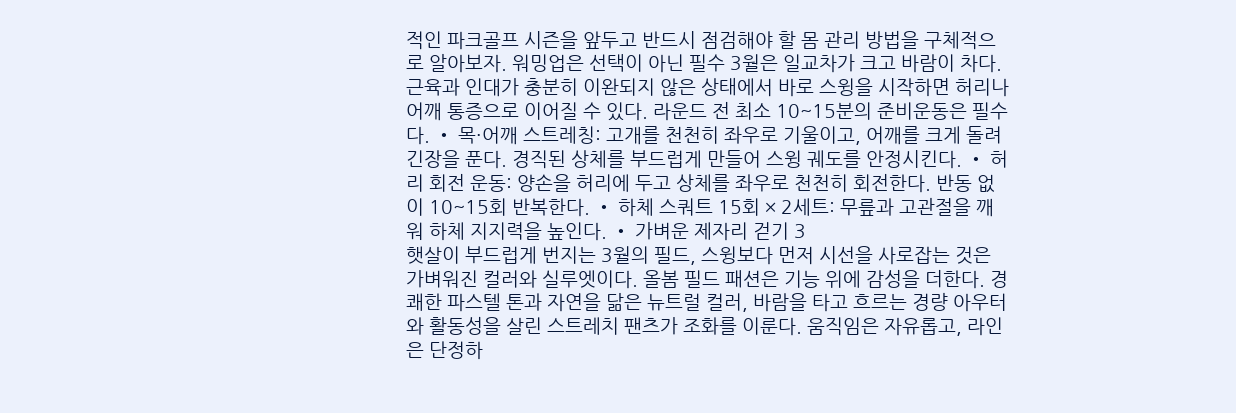적인 파크골프 시즌을 앞두고 반드시 점검해야 할 몸 관리 방법을 구체적으로 알아보자. 워밍업은 선택이 아닌 필수 3월은 일교차가 크고 바람이 차다. 근육과 인대가 충분히 이완되지 않은 상태에서 바로 스윙을 시작하면 허리나 어깨 통증으로 이어질 수 있다. 라운드 전 최소 10~15분의 준비운동은 필수다. • 목·어깨 스트레칭: 고개를 천천히 좌우로 기울이고, 어깨를 크게 돌려 긴장을 푼다. 경직된 상체를 부드럽게 만들어 스윙 궤도를 안정시킨다. • 허리 회전 운동: 양손을 허리에 두고 상체를 좌우로 천천히 회전한다. 반동 없이 10~15회 반복한다. • 하체 스쿼트 15회 × 2세트: 무릎과 고관절을 깨워 하체 지지력을 높인다. • 가벼운 제자리 걷기 3
햇살이 부드럽게 번지는 3월의 필드, 스윙보다 먼저 시선을 사로잡는 것은 가벼워진 컬러와 실루엣이다. 올봄 필드 패션은 기능 위에 감성을 더한다. 경쾌한 파스텔 톤과 자연을 닮은 뉴트럴 컬러, 바람을 타고 흐르는 경량 아우터와 활동성을 살린 스트레치 팬츠가 조화를 이룬다. 움직임은 자유롭고, 라인은 단정하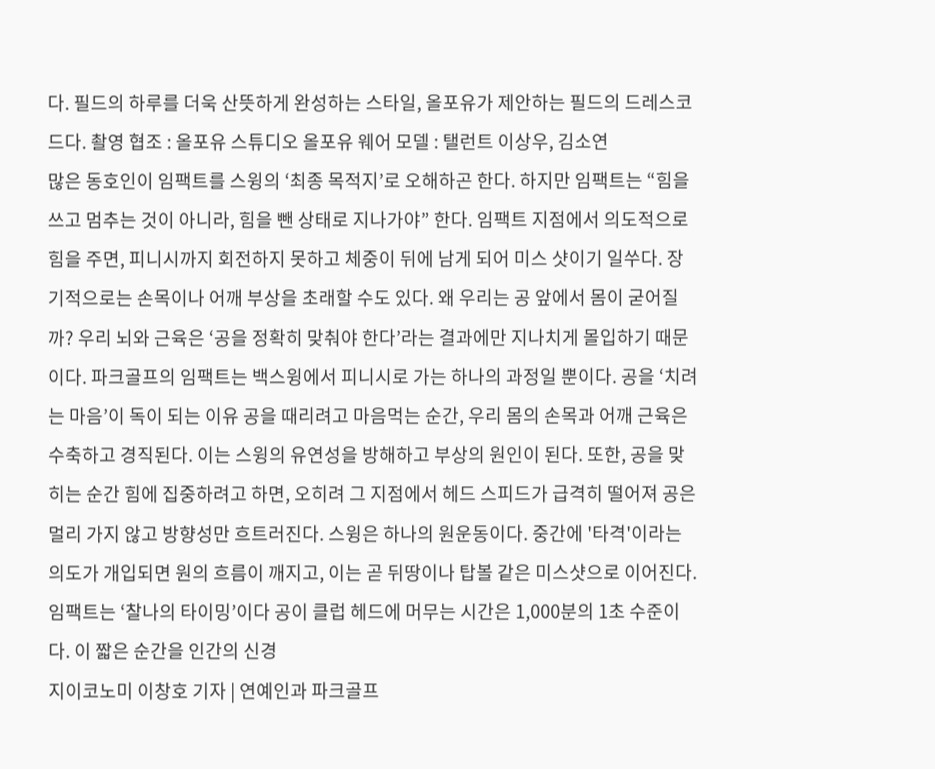다. 필드의 하루를 더욱 산뜻하게 완성하는 스타일, 올포유가 제안하는 필드의 드레스코드다. 촬영 협조 : 올포유 스튜디오 올포유 웨어 모델 : 탤런트 이상우, 김소연
많은 동호인이 임팩트를 스윙의 ‘최종 목적지’로 오해하곤 한다. 하지만 임팩트는 “힘을 쓰고 멈추는 것이 아니라, 힘을 뺀 상태로 지나가야” 한다. 임팩트 지점에서 의도적으로 힘을 주면, 피니시까지 회전하지 못하고 체중이 뒤에 남게 되어 미스 샷이기 일쑤다. 장기적으로는 손목이나 어깨 부상을 초래할 수도 있다. 왜 우리는 공 앞에서 몸이 굳어질까? 우리 뇌와 근육은 ‘공을 정확히 맞춰야 한다’라는 결과에만 지나치게 몰입하기 때문이다. 파크골프의 임팩트는 백스윙에서 피니시로 가는 하나의 과정일 뿐이다. 공을 ‘치려는 마음’이 독이 되는 이유 공을 때리려고 마음먹는 순간, 우리 몸의 손목과 어깨 근육은 수축하고 경직된다. 이는 스윙의 유연성을 방해하고 부상의 원인이 된다. 또한, 공을 맞히는 순간 힘에 집중하려고 하면, 오히려 그 지점에서 헤드 스피드가 급격히 떨어져 공은 멀리 가지 않고 방향성만 흐트러진다. 스윙은 하나의 원운동이다. 중간에 '타격'이라는 의도가 개입되면 원의 흐름이 깨지고, 이는 곧 뒤땅이나 탑볼 같은 미스샷으로 이어진다. 임팩트는 ‘찰나의 타이밍’이다 공이 클럽 헤드에 머무는 시간은 1,000분의 1초 수준이다. 이 짧은 순간을 인간의 신경
지이코노미 이창호 기자 | 연예인과 파크골프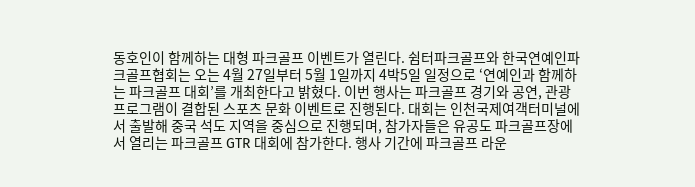동호인이 함께하는 대형 파크골프 이벤트가 열린다. 쉼터파크골프와 한국연예인파크골프협회는 오는 4월 27일부터 5월 1일까지 4박5일 일정으로 ‘연예인과 함께하는 파크골프 대회’를 개최한다고 밝혔다. 이번 행사는 파크골프 경기와 공연, 관광 프로그램이 결합된 스포츠 문화 이벤트로 진행된다. 대회는 인천국제여객터미널에서 출발해 중국 석도 지역을 중심으로 진행되며, 참가자들은 유공도 파크골프장에서 열리는 파크골프 GTR 대회에 참가한다. 행사 기간에 파크골프 라운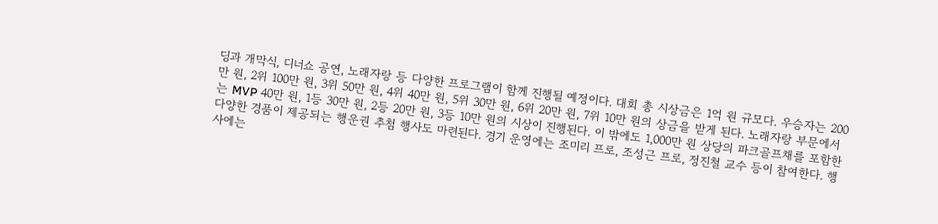딩과 개막식, 디너쇼 공연, 노래자랑 등 다양한 프로그램이 함께 진행될 예정이다. 대회 총 시상금은 1억 원 규모다. 우승자는 200만 원, 2위 100만 원, 3위 50만 원, 4위 40만 원, 5위 30만 원, 6위 20만 원, 7위 10만 원의 상금을 받게 된다. 노래자랑 부문에서는 MVP 40만 원, 1등 30만 원, 2등 20만 원, 3등 10만 원의 시상이 진행된다. 이 밖에도 1,000만 원 상당의 파크골프채를 포함한 다양한 경품이 제공되는 행운권 추첨 행사도 마련된다. 경기 운영에는 조미리 프로, 조성근 프로, 정진철 교수 등이 참여한다. 행사에는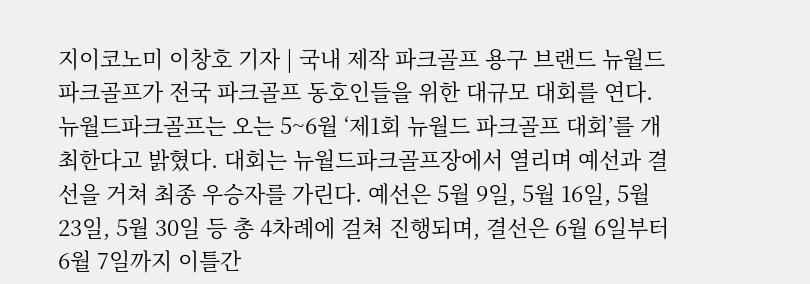지이코노미 이창호 기자 | 국내 제작 파크골프 용구 브랜드 뉴월드파크골프가 전국 파크골프 동호인들을 위한 대규모 대회를 연다. 뉴월드파크골프는 오는 5~6월 ‘제1회 뉴월드 파크골프 대회’를 개최한다고 밝혔다. 대회는 뉴월드파크골프장에서 열리며 예선과 결선을 거쳐 최종 우승자를 가린다. 예선은 5월 9일, 5월 16일, 5월 23일, 5월 30일 등 총 4차례에 걸쳐 진행되며, 결선은 6월 6일부터 6월 7일까지 이틀간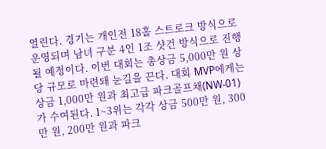열린다. 경기는 개인전 18홀 스트로크 방식으로 운영되며 남녀 구분 4인 1조 샷건 방식으로 진행될 예정이다. 이번 대회는 총상금 5,000만 원 상당 규모로 마련돼 눈길을 끈다. 대회 MVP에게는 상금 1,000만 원과 최고급 파크골프채(NW-01)가 수여된다. 1~3위는 각각 상금 500만 원, 300만 원, 200만 원과 파크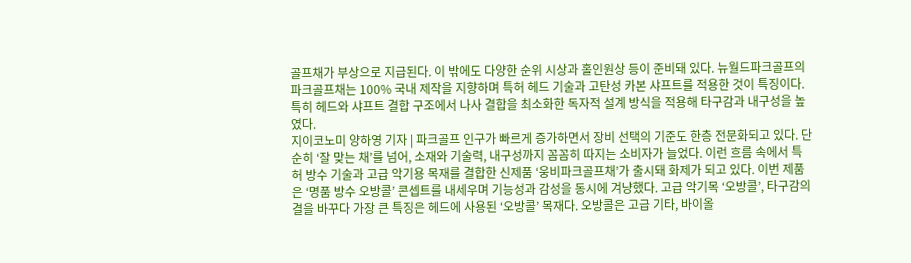골프채가 부상으로 지급된다. 이 밖에도 다양한 순위 시상과 홀인원상 등이 준비돼 있다. 뉴월드파크골프의 파크골프채는 100% 국내 제작을 지향하며 특허 헤드 기술과 고탄성 카본 샤프트를 적용한 것이 특징이다. 특히 헤드와 샤프트 결합 구조에서 나사 결합을 최소화한 독자적 설계 방식을 적용해 타구감과 내구성을 높였다.
지이코노미 양하영 기자 | 파크골프 인구가 빠르게 증가하면서 장비 선택의 기준도 한층 전문화되고 있다. 단순히 ‘잘 맞는 채’를 넘어, 소재와 기술력, 내구성까지 꼼꼼히 따지는 소비자가 늘었다. 이런 흐름 속에서 특허 방수 기술과 고급 악기용 목재를 결합한 신제품 ‘웅비파크골프채’가 출시돼 화제가 되고 있다. 이번 제품은 ‘명품 방수 오방콜’ 콘셉트를 내세우며 기능성과 감성을 동시에 겨냥했다. 고급 악기목 ‘오방콜’, 타구감의 결을 바꾸다 가장 큰 특징은 헤드에 사용된 ‘오방콜’ 목재다. 오방콜은 고급 기타, 바이올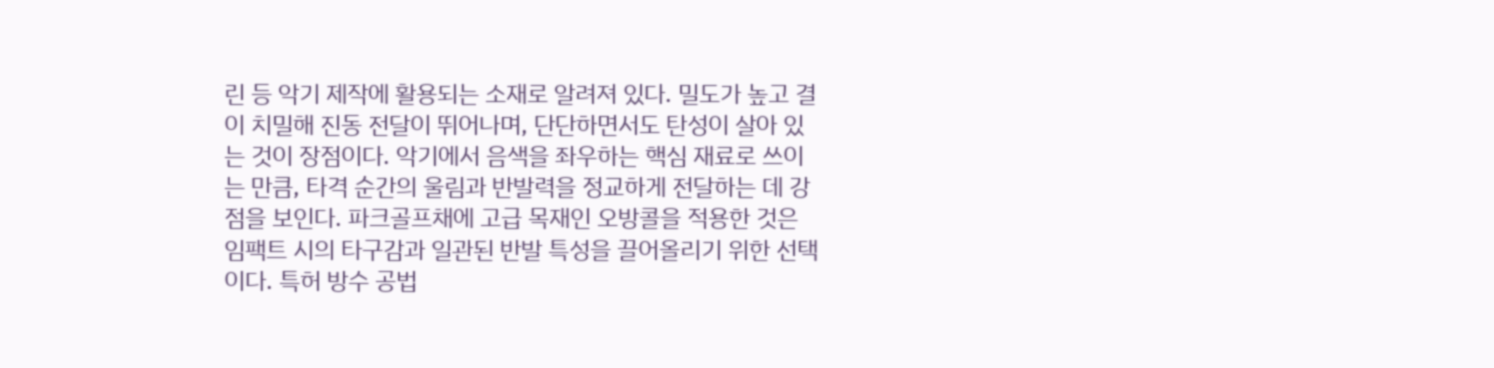린 등 악기 제작에 활용되는 소재로 알려져 있다. 밀도가 높고 결이 치밀해 진동 전달이 뛰어나며, 단단하면서도 탄성이 살아 있는 것이 장점이다. 악기에서 음색을 좌우하는 핵심 재료로 쓰이는 만큼, 타격 순간의 울림과 반발력을 정교하게 전달하는 데 강점을 보인다. 파크골프채에 고급 목재인 오방콜을 적용한 것은 임팩트 시의 타구감과 일관된 반발 특성을 끌어올리기 위한 선택이다. 특허 방수 공법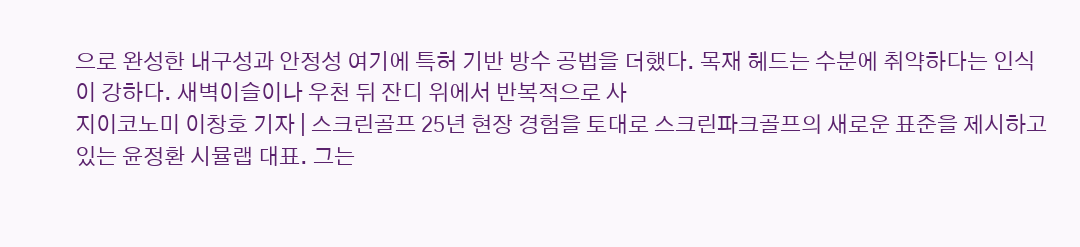으로 완성한 내구성과 안정성 여기에 특허 기반 방수 공법을 더했다. 목재 헤드는 수분에 취약하다는 인식이 강하다. 새벽이슬이나 우천 뒤 잔디 위에서 반복적으로 사
지이코노미 이창호 기자 | 스크린골프 25년 현장 경험을 토대로 스크린파크골프의 새로운 표준을 제시하고 있는 윤정환 시뮬랩 대표. 그는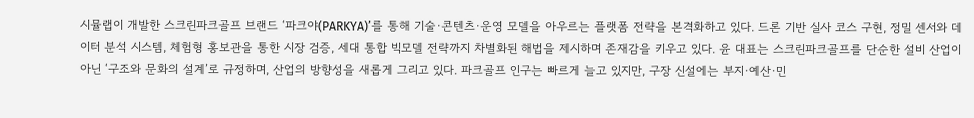시뮬랩이 개발한 스크린파크골프 브랜드 ‘파크야(PARKYA)’를 통해 기술·콘텐츠·운영 모델을 아우르는 플랫폼 전략을 본격화하고 있다. 드론 기반 실사 코스 구현, 정밀 센서와 데이터 분석 시스템, 체험형 홍보관을 통한 시장 검증, 세대 통합 빅모델 전략까지 차별화된 해법을 제시하며 존재감을 키우고 있다. 윤 대표는 스크린파크골프를 단순한 설비 산업이 아닌 ‘구조와 문화의 설계’로 규정하며, 산업의 방향성을 새롭게 그리고 있다. 파크골프 인구는 빠르게 늘고 있지만, 구장 신설에는 부지·예산·민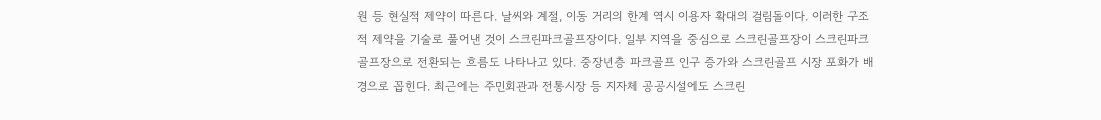원 등 현실적 제약이 따른다. 날씨와 계절, 이동 거리의 한계 역시 이용자 확대의 걸림돌이다. 이러한 구조적 제약을 기술로 풀어낸 것이 스크린파크골프장이다. 일부 지역을 중심으로 스크린골프장이 스크린파크골프장으로 전환되는 흐름도 나타나고 있다. 중장년층 파크골프 인구 증가와 스크린골프 시장 포화가 배경으로 꼽힌다. 최근에는 주민회관과 전통시장 등 지자체 공공시설에도 스크린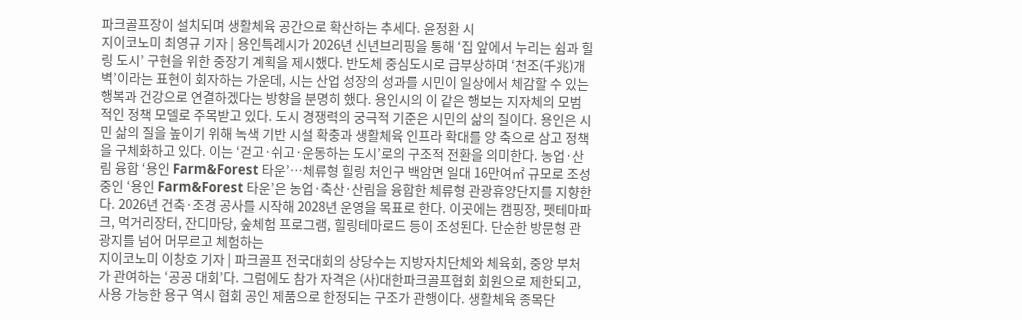파크골프장이 설치되며 생활체육 공간으로 확산하는 추세다. 윤정환 시
지이코노미 최영규 기자 | 용인특례시가 2026년 신년브리핑을 통해 ‘집 앞에서 누리는 쉼과 힐링 도시’ 구현을 위한 중장기 계획을 제시했다. 반도체 중심도시로 급부상하며 ‘천조(千兆)개벽’이라는 표현이 회자하는 가운데, 시는 산업 성장의 성과를 시민이 일상에서 체감할 수 있는 행복과 건강으로 연결하겠다는 방향을 분명히 했다. 용인시의 이 같은 행보는 지자체의 모범적인 정책 모델로 주목받고 있다. 도시 경쟁력의 궁극적 기준은 시민의 삶의 질이다. 용인은 시민 삶의 질을 높이기 위해 녹색 기반 시설 확충과 생활체육 인프라 확대를 양 축으로 삼고 정책을 구체화하고 있다. 이는 ‘걷고·쉬고·운동하는 도시’로의 구조적 전환을 의미한다. 농업·산림 융합 ‘용인 Farm&Forest 타운’…체류형 힐링 처인구 백암면 일대 16만여㎡ 규모로 조성 중인 ‘용인 Farm&Forest 타운’은 농업·축산·산림을 융합한 체류형 관광휴양단지를 지향한다. 2026년 건축·조경 공사를 시작해 2028년 운영을 목표로 한다. 이곳에는 캠핑장, 펫테마파크, 먹거리장터, 잔디마당, 숲체험 프로그램, 힐링테마로드 등이 조성된다. 단순한 방문형 관광지를 넘어 머무르고 체험하는
지이코노미 이창호 기자 | 파크골프 전국대회의 상당수는 지방자치단체와 체육회, 중앙 부처가 관여하는 ‘공공 대회’다. 그럼에도 참가 자격은 (사)대한파크골프협회 회원으로 제한되고, 사용 가능한 용구 역시 협회 공인 제품으로 한정되는 구조가 관행이다. 생활체육 종목단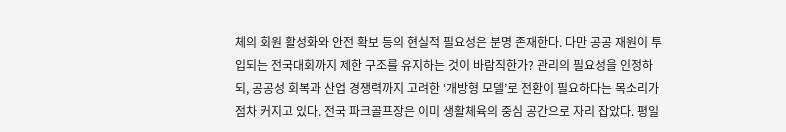체의 회원 활성화와 안전 확보 등의 현실적 필요성은 분명 존재한다. 다만 공공 재원이 투입되는 전국대회까지 제한 구조를 유지하는 것이 바람직한가? 관리의 필요성을 인정하되, 공공성 회복과 산업 경쟁력까지 고려한 ‘개방형 모델’로 전환이 필요하다는 목소리가 점차 커지고 있다. 전국 파크골프장은 이미 생활체육의 중심 공간으로 자리 잡았다. 평일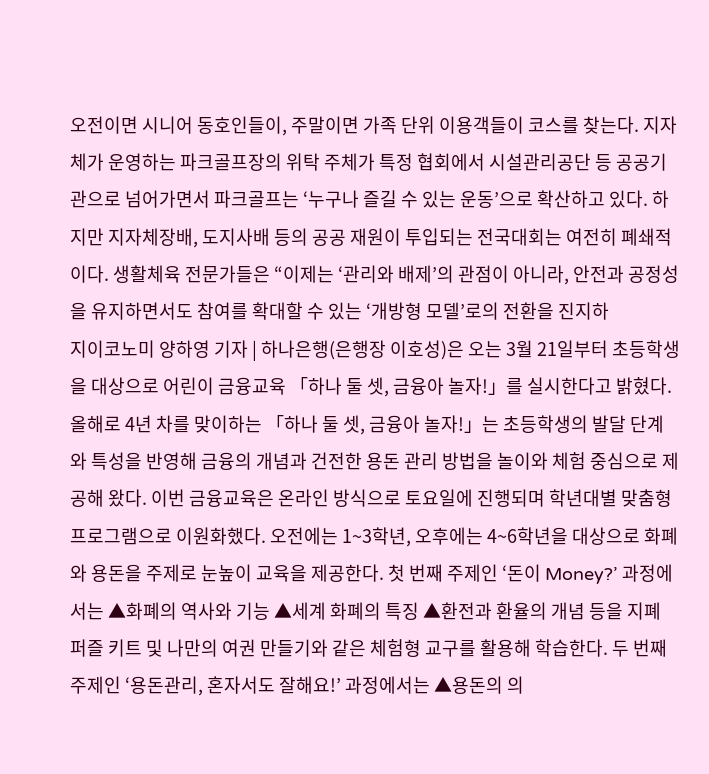오전이면 시니어 동호인들이, 주말이면 가족 단위 이용객들이 코스를 찾는다. 지자체가 운영하는 파크골프장의 위탁 주체가 특정 협회에서 시설관리공단 등 공공기관으로 넘어가면서 파크골프는 ‘누구나 즐길 수 있는 운동’으로 확산하고 있다. 하지만 지자체장배, 도지사배 등의 공공 재원이 투입되는 전국대회는 여전히 폐쇄적이다. 생활체육 전문가들은 “이제는 ‘관리와 배제’의 관점이 아니라, 안전과 공정성을 유지하면서도 참여를 확대할 수 있는 ‘개방형 모델’로의 전환을 진지하
지이코노미 양하영 기자 | 하나은행(은행장 이호성)은 오는 3월 21일부터 초등학생을 대상으로 어린이 금융교육 「하나 둘 셋, 금융아 놀자!」를 실시한다고 밝혔다. 올해로 4년 차를 맞이하는 「하나 둘 셋, 금융아 놀자!」는 초등학생의 발달 단계와 특성을 반영해 금융의 개념과 건전한 용돈 관리 방법을 놀이와 체험 중심으로 제공해 왔다. 이번 금융교육은 온라인 방식으로 토요일에 진행되며 학년대별 맞춤형 프로그램으로 이원화했다. 오전에는 1~3학년, 오후에는 4~6학년을 대상으로 화폐와 용돈을 주제로 눈높이 교육을 제공한다. 첫 번째 주제인 ‘돈이 Money?’ 과정에서는 ▲화폐의 역사와 기능 ▲세계 화폐의 특징 ▲환전과 환율의 개념 등을 지폐 퍼즐 키트 및 나만의 여권 만들기와 같은 체험형 교구를 활용해 학습한다. 두 번째 주제인 ‘용돈관리, 혼자서도 잘해요!’ 과정에서는 ▲용돈의 의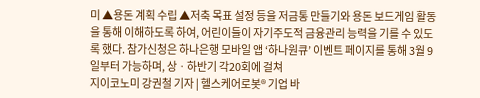미 ▲용돈 계획 수립 ▲저축 목표 설정 등을 저금통 만들기와 용돈 보드게임 활동을 통해 이해하도록 하여, 어린이들이 자기주도적 금융관리 능력을 기를 수 있도록 했다. 참가신청은 하나은행 모바일 앱 ‘하나원큐’ 이벤트 페이지를 통해 3월 9일부터 가능하며, 상ㆍ하반기 각20회에 걸쳐
지이코노미 강권철 기자 | 헬스케어로봇® 기업 바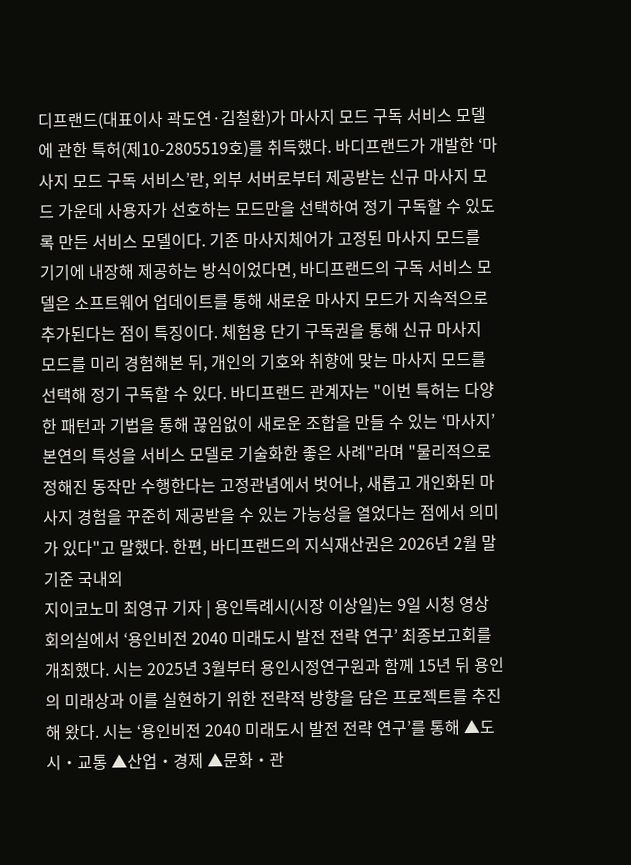디프랜드(대표이사 곽도연·김철환)가 마사지 모드 구독 서비스 모델에 관한 특허(제10-2805519호)를 취득했다. 바디프랜드가 개발한 ‘마사지 모드 구독 서비스’란, 외부 서버로부터 제공받는 신규 마사지 모드 가운데 사용자가 선호하는 모드만을 선택하여 정기 구독할 수 있도록 만든 서비스 모델이다. 기존 마사지체어가 고정된 마사지 모드를 기기에 내장해 제공하는 방식이었다면, 바디프랜드의 구독 서비스 모델은 소프트웨어 업데이트를 통해 새로운 마사지 모드가 지속적으로 추가된다는 점이 특징이다. 체험용 단기 구독권을 통해 신규 마사지 모드를 미리 경험해본 뒤, 개인의 기호와 취향에 맞는 마사지 모드를 선택해 정기 구독할 수 있다. 바디프랜드 관계자는 "이번 특허는 다양한 패턴과 기법을 통해 끊임없이 새로운 조합을 만들 수 있는 ‘마사지’ 본연의 특성을 서비스 모델로 기술화한 좋은 사례"라며 "물리적으로 정해진 동작만 수행한다는 고정관념에서 벗어나, 새롭고 개인화된 마사지 경험을 꾸준히 제공받을 수 있는 가능성을 열었다는 점에서 의미가 있다"고 말했다. 한편, 바디프랜드의 지식재산권은 2026년 2월 말 기준 국내외
지이코노미 최영규 기자 | 용인특례시(시장 이상일)는 9일 시청 영상회의실에서 ‘용인비전 2040 미래도시 발전 전략 연구’ 최종보고회를 개최했다. 시는 2025년 3월부터 용인시정연구원과 함께 15년 뒤 용인의 미래상과 이를 실현하기 위한 전략적 방향을 담은 프로젝트를 추진해 왔다. 시는 ‘용인비전 2040 미래도시 발전 전략 연구’를 통해 ▲도시‧교통 ▲산업‧경제 ▲문화‧관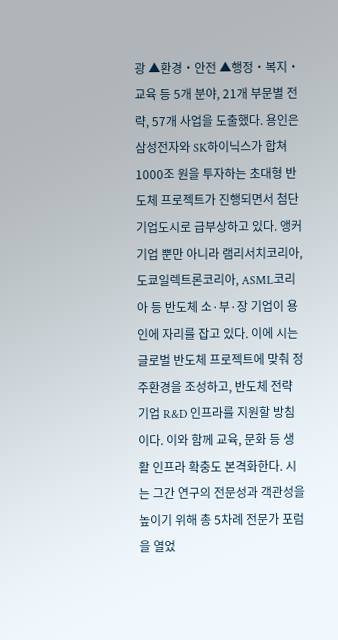광 ▲환경‧안전 ▲행정‧복지‧교육 등 5개 분야, 21개 부문별 전략, 57개 사업을 도출했다. 용인은 삼성전자와 SK하이닉스가 합쳐 1000조 원을 투자하는 초대형 반도체 프로젝트가 진행되면서 첨단기업도시로 급부상하고 있다. 앵커기업 뿐만 아니라 램리서치코리아, 도쿄일렉트론코리아, ASML코리아 등 반도체 소·부·장 기업이 용인에 자리를 잡고 있다. 이에 시는 글로벌 반도체 프로젝트에 맞춰 정주환경을 조성하고, 반도체 전략 기업 R&D 인프라를 지원할 방침이다. 이와 함께 교육, 문화 등 생활 인프라 확충도 본격화한다. 시는 그간 연구의 전문성과 객관성을 높이기 위해 총 5차례 전문가 포럼을 열었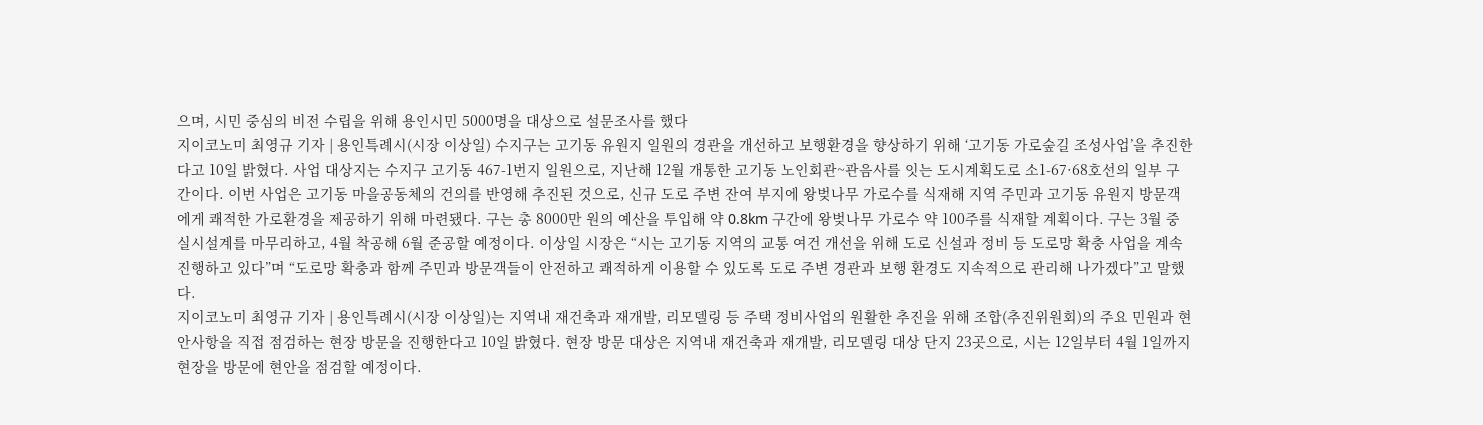으며, 시민 중심의 비전 수립을 위해 용인시민 5000명을 대상으로 설문조사를 했다
지이코노미 최영규 기자 | 용인특례시(시장 이상일) 수지구는 고기동 유원지 일원의 경관을 개선하고 보행환경을 향상하기 위해 ‘고기동 가로숲길 조성사업’을 추진한다고 10일 밝혔다. 사업 대상지는 수지구 고기동 467-1번지 일원으로, 지난해 12월 개통한 고기동 노인회관~관음사를 잇는 도시계획도로 소1-67·68호선의 일부 구간이다. 이번 사업은 고기동 마을공동체의 건의를 반영해 추진된 것으로, 신규 도로 주변 잔여 부지에 왕벚나무 가로수를 식재해 지역 주민과 고기동 유원지 방문객에게 쾌적한 가로환경을 제공하기 위해 마련됐다. 구는 총 8000만 원의 예산을 투입해 약 0.8km 구간에 왕벚나무 가로수 약 100주를 식재할 계획이다. 구는 3월 중 실시설계를 마무리하고, 4월 착공해 6월 준공할 예정이다. 이상일 시장은 “시는 고기동 지역의 교통 여건 개선을 위해 도로 신설과 정비 등 도로망 확충 사업을 계속 진행하고 있다”며 “도로망 확충과 함께 주민과 방문객들이 안전하고 쾌적하게 이용할 수 있도록 도로 주변 경관과 보행 환경도 지속적으로 관리해 나가겠다”고 말했다.
지이코노미 최영규 기자 | 용인특례시(시장 이상일)는 지역내 재건축과 재개발, 리모델링 등 주택 정비사업의 원활한 추진을 위해 조합(추진위원회)의 주요 민원과 현안사항을 직접 점검하는 현장 방문을 진행한다고 10일 밝혔다. 현장 방문 대상은 지역내 재건축과 재개발, 리모델링 대상 단지 23곳으로, 시는 12일부터 4월 1일까지 현장을 방문에 현안을 점검할 예정이다.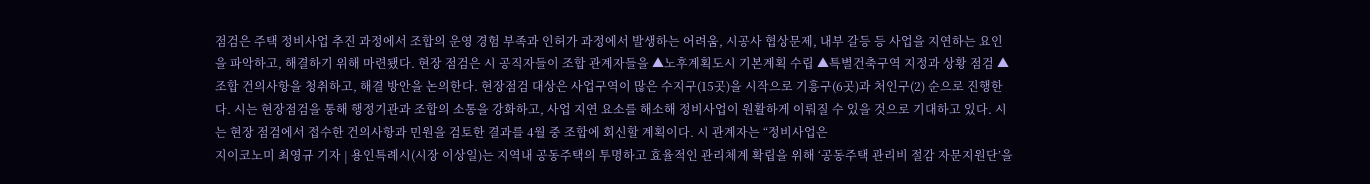점검은 주택 정비사업 추진 과정에서 조합의 운영 경험 부족과 인허가 과정에서 발생하는 어려움, 시공사 협상문제, 내부 갈등 등 사업을 지연하는 요인을 파악하고, 해결하기 위해 마련됐다. 현장 점검은 시 공직자들이 조합 관계자들을 ▲노후계획도시 기본계획 수립 ▲특별건축구역 지정과 상황 점검 ▲조합 건의사항을 청취하고, 해결 방안을 논의한다. 현장점검 대상은 사업구역이 많은 수지구(15곳)을 시작으로 기흥구(6곳)과 처인구(2) 순으로 진행한다. 시는 현장점검을 통해 행정기관과 조합의 소통을 강화하고, 사업 지연 요소를 해소해 정비사업이 원활하게 이뤄질 수 있을 것으로 기대하고 있다. 시는 현장 점검에서 접수한 건의사항과 민원을 검토한 결과를 4월 중 조합에 회신할 계획이다. 시 관계자는 “정비사업은
지이코노미 최영규 기자 | 용인특례시(시장 이상일)는 지역내 공동주택의 투명하고 효율적인 관리체계 확립을 위해 ‘공동주택 관리비 절감 자문지원단’을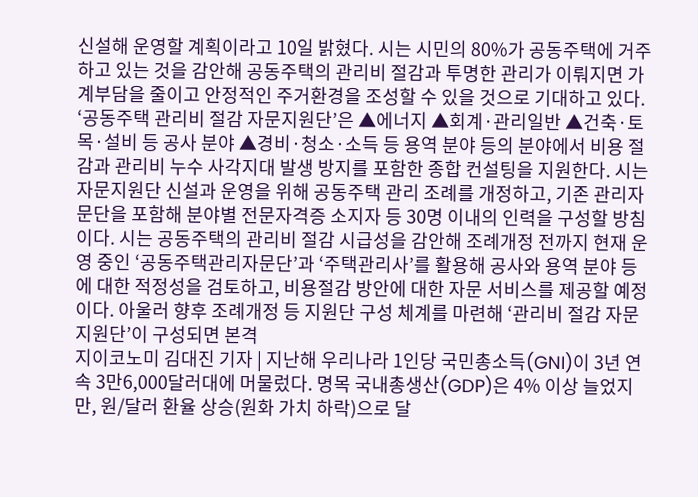신설해 운영할 계획이라고 10일 밝혔다. 시는 시민의 80%가 공동주택에 거주하고 있는 것을 감안해 공동주택의 관리비 절감과 투명한 관리가 이뤄지면 가계부담을 줄이고 안정적인 주거환경을 조성할 수 있을 것으로 기대하고 있다. ‘공동주택 관리비 절감 자문지원단’은 ▲에너지 ▲회계·관리일반 ▲건축·토목·설비 등 공사 분야 ▲경비·청소·소득 등 용역 분야 등의 분야에서 비용 절감과 관리비 누수 사각지대 발생 방지를 포함한 종합 컨설팅을 지원한다. 시는 자문지원단 신설과 운영을 위해 공동주택 관리 조례를 개정하고, 기존 관리자문단을 포함해 분야별 전문자격증 소지자 등 30명 이내의 인력을 구성할 방침이다. 시는 공동주택의 관리비 절감 시급성을 감안해 조례개정 전까지 현재 운영 중인 ‘공동주택관리자문단’과 ‘주택관리사’를 활용해 공사와 용역 분야 등에 대한 적정성을 검토하고, 비용절감 방안에 대한 자문 서비스를 제공할 예정이다. 아울러 향후 조례개정 등 지원단 구성 체계를 마련해 ‘관리비 절감 자문지원단’이 구성되면 본격
지이코노미 김대진 기자 | 지난해 우리나라 1인당 국민총소득(GNI)이 3년 연속 3만6,000달러대에 머물렀다. 명목 국내총생산(GDP)은 4% 이상 늘었지만, 원/달러 환율 상승(원화 가치 하락)으로 달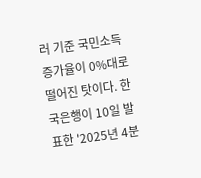러 기준 국민소득 증가율이 0%대로 떨어진 탓이다. 한국은행이 10일 발표한 '2025년 4분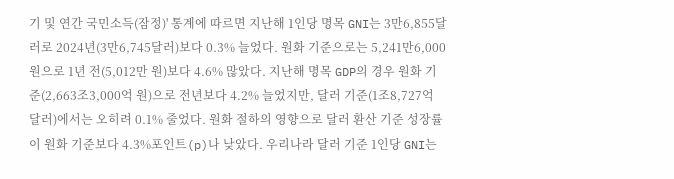기 및 연간 국민소득(잠정)' 통계에 따르면 지난해 1인당 명목 GNI는 3만6,855달러로 2024년(3만6,745달러)보다 0.3% 늘었다. 원화 기준으로는 5,241만6,000원으로 1년 전(5,012만 원)보다 4.6% 많았다. 지난해 명목 GDP의 경우 원화 기준(2,663조3,000억 원)으로 전년보다 4.2% 늘었지만, 달러 기준(1조8,727억 달러)에서는 오히려 0.1% 줄었다. 원화 절하의 영향으로 달러 환산 기준 성장률이 원화 기준보다 4.3%포인트(p)나 낮았다. 우리나라 달러 기준 1인당 GNI는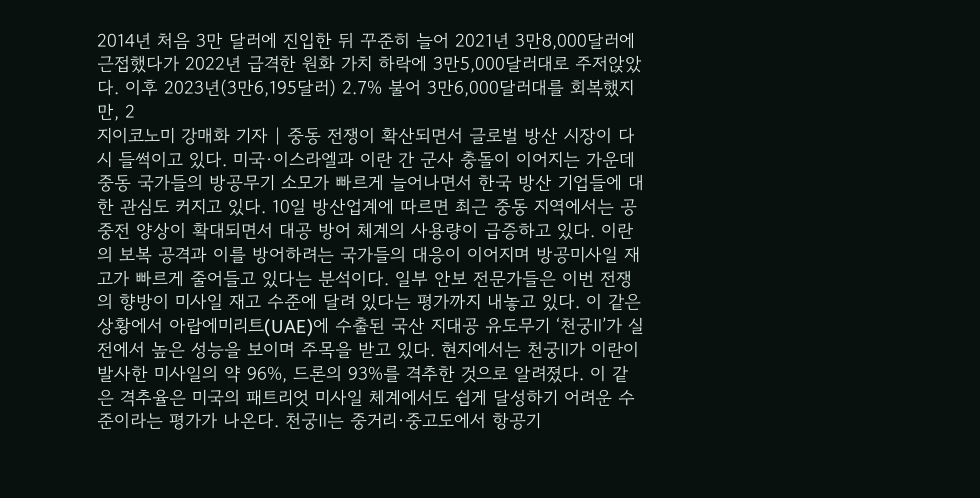2014년 처음 3만 달러에 진입한 뒤 꾸준히 늘어 2021년 3만8,000달러에 근접했다가 2022년 급격한 원화 가치 하락에 3만5,000달러대로 주저앉았다. 이후 2023년(3만6,195달러) 2.7% 불어 3만6,000달러대를 회복했지만, 2
지이코노미 강매화 기자 | 중동 전쟁이 확산되면서 글로벌 방산 시장이 다시 들썩이고 있다. 미국·이스라엘과 이란 간 군사 충돌이 이어지는 가운데 중동 국가들의 방공무기 소모가 빠르게 늘어나면서 한국 방산 기업들에 대한 관심도 커지고 있다. 10일 방산업계에 따르면 최근 중동 지역에서는 공중전 양상이 확대되면서 대공 방어 체계의 사용량이 급증하고 있다. 이란의 보복 공격과 이를 방어하려는 국가들의 대응이 이어지며 방공미사일 재고가 빠르게 줄어들고 있다는 분석이다. 일부 안보 전문가들은 이번 전쟁의 향방이 미사일 재고 수준에 달려 있다는 평가까지 내놓고 있다. 이 같은 상황에서 아랍에미리트(UAE)에 수출된 국산 지대공 유도무기 ‘천궁Ⅱ’가 실전에서 높은 성능을 보이며 주목을 받고 있다. 현지에서는 천궁Ⅱ가 이란이 발사한 미사일의 약 96%, 드론의 93%를 격추한 것으로 알려졌다. 이 같은 격추율은 미국의 패트리엇 미사일 체계에서도 쉽게 달성하기 어려운 수준이라는 평가가 나온다. 천궁Ⅱ는 중거리·중고도에서 항공기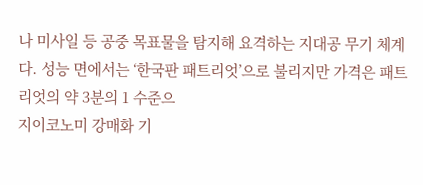나 미사일 등 공중 목표물을 탐지해 요격하는 지대공 무기 체계다. 성능 면에서는 ‘한국판 패트리엇’으로 불리지만 가격은 패트리엇의 약 3분의 1 수준으
지이코노미 강매화 기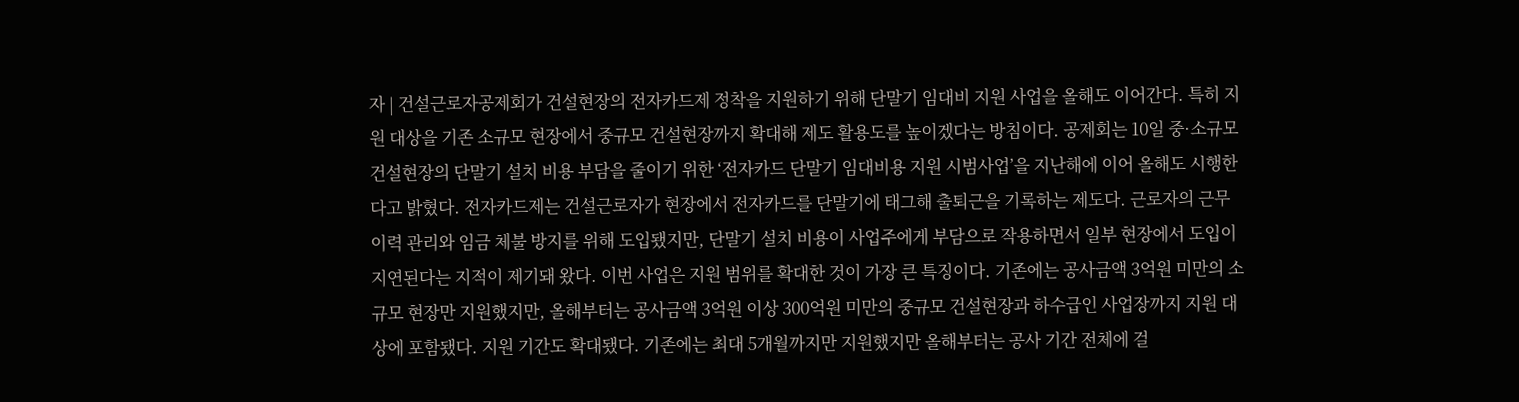자 | 건설근로자공제회가 건설현장의 전자카드제 정착을 지원하기 위해 단말기 임대비 지원 사업을 올해도 이어간다. 특히 지원 대상을 기존 소규모 현장에서 중규모 건설현장까지 확대해 제도 활용도를 높이겠다는 방침이다. 공제회는 10일 중·소규모 건설현장의 단말기 설치 비용 부담을 줄이기 위한 ‘전자카드 단말기 임대비용 지원 시범사업’을 지난해에 이어 올해도 시행한다고 밝혔다. 전자카드제는 건설근로자가 현장에서 전자카드를 단말기에 태그해 출퇴근을 기록하는 제도다. 근로자의 근무 이력 관리와 임금 체불 방지를 위해 도입됐지만, 단말기 설치 비용이 사업주에게 부담으로 작용하면서 일부 현장에서 도입이 지연된다는 지적이 제기돼 왔다. 이번 사업은 지원 범위를 확대한 것이 가장 큰 특징이다. 기존에는 공사금액 3억원 미만의 소규모 현장만 지원했지만, 올해부터는 공사금액 3억원 이상 300억원 미만의 중규모 건설현장과 하수급인 사업장까지 지원 대상에 포함됐다. 지원 기간도 확대됐다. 기존에는 최대 5개월까지만 지원했지만 올해부터는 공사 기간 전체에 걸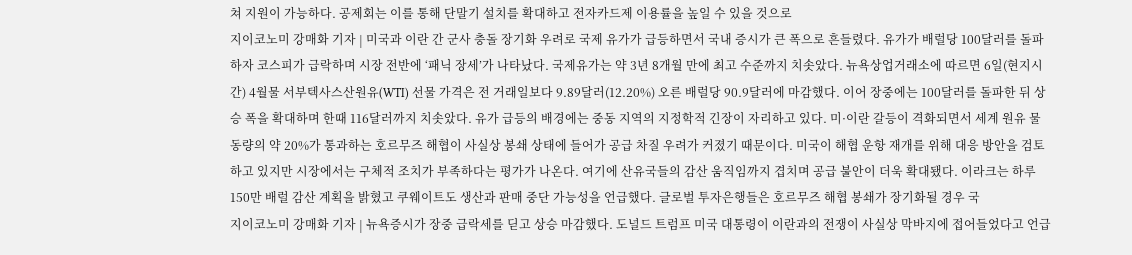쳐 지원이 가능하다. 공제회는 이를 통해 단말기 설치를 확대하고 전자카드제 이용률을 높일 수 있을 것으로
지이코노미 강매화 기자 | 미국과 이란 간 군사 충돌 장기화 우려로 국제 유가가 급등하면서 국내 증시가 큰 폭으로 흔들렸다. 유가가 배럴당 100달러를 돌파하자 코스피가 급락하며 시장 전반에 ‘패닉 장세’가 나타났다. 국제유가는 약 3년 8개월 만에 최고 수준까지 치솟았다. 뉴욕상업거래소에 따르면 6일(현지시간) 4월물 서부텍사스산원유(WTI) 선물 가격은 전 거래일보다 9.89달러(12.20%) 오른 배럴당 90.9달러에 마감했다. 이어 장중에는 100달러를 돌파한 뒤 상승 폭을 확대하며 한때 116달러까지 치솟았다. 유가 급등의 배경에는 중동 지역의 지정학적 긴장이 자리하고 있다. 미·이란 갈등이 격화되면서 세계 원유 물동량의 약 20%가 통과하는 호르무즈 해협이 사실상 봉쇄 상태에 들어가 공급 차질 우려가 커졌기 때문이다. 미국이 해협 운항 재개를 위해 대응 방안을 검토하고 있지만 시장에서는 구체적 조치가 부족하다는 평가가 나온다. 여기에 산유국들의 감산 움직임까지 겹치며 공급 불안이 더욱 확대됐다. 이라크는 하루 150만 배럴 감산 계획을 밝혔고 쿠웨이트도 생산과 판매 중단 가능성을 언급했다. 글로벌 투자은행들은 호르무즈 해협 봉쇄가 장기화될 경우 국
지이코노미 강매화 기자 | 뉴욕증시가 장중 급락세를 딛고 상승 마감했다. 도널드 트럼프 미국 대통령이 이란과의 전쟁이 사실상 막바지에 접어들었다고 언급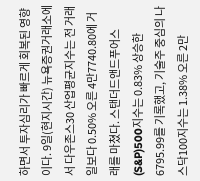하면서 투자심리가 빠르게 회복된 영향이다. 9일(현지시간) 뉴욕증권거래소에서 다우존스30 산업평균지수는 전 거래일보다 0.50% 오른 4만7740.80에 거래를 마쳤다. 스탠더드앤드푸어스(S&P)500지수는 0.83% 상승한 6795.99를 기록했고, 기술주 중심의 나스닥100지수는 1.38% 오른 2만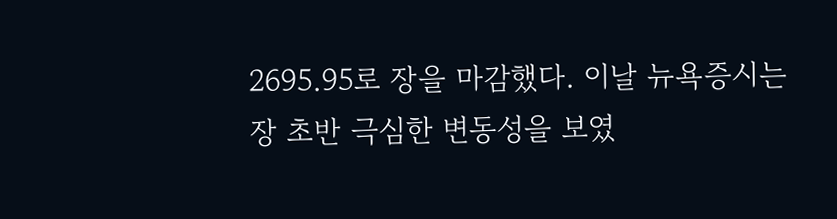2695.95로 장을 마감했다. 이날 뉴욕증시는 장 초반 극심한 변동성을 보였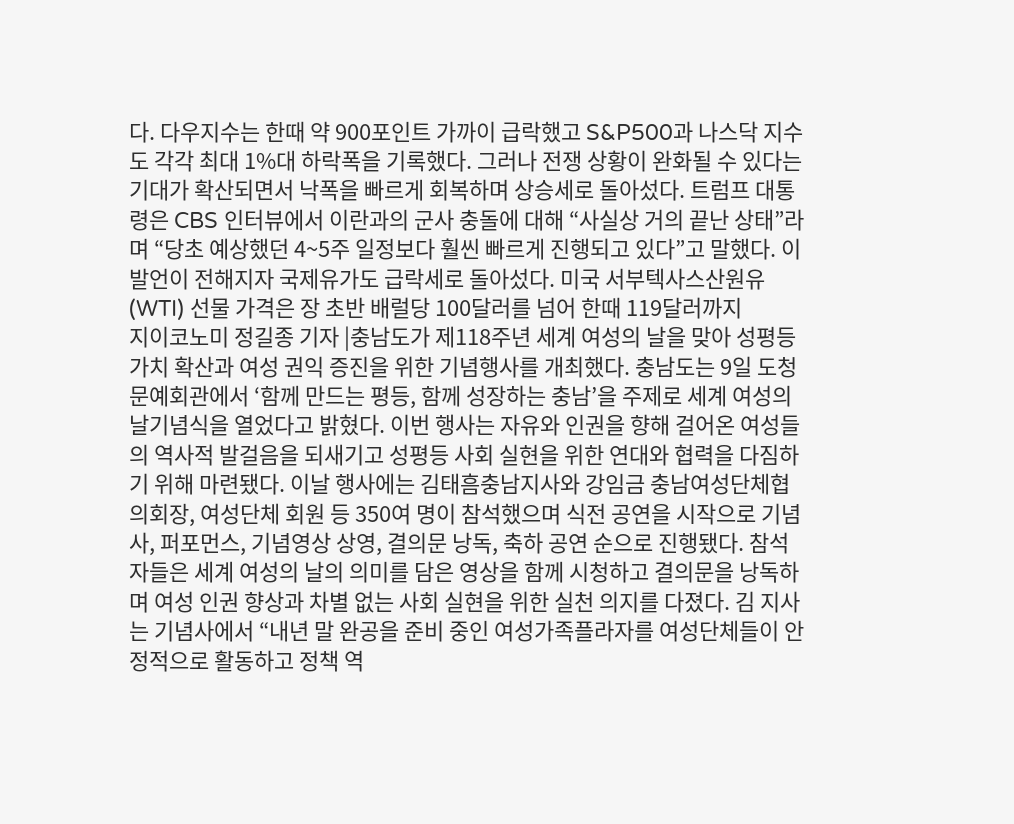다. 다우지수는 한때 약 900포인트 가까이 급락했고 S&P500과 나스닥 지수도 각각 최대 1%대 하락폭을 기록했다. 그러나 전쟁 상황이 완화될 수 있다는 기대가 확산되면서 낙폭을 빠르게 회복하며 상승세로 돌아섰다. 트럼프 대통령은 CBS 인터뷰에서 이란과의 군사 충돌에 대해 “사실상 거의 끝난 상태”라며 “당초 예상했던 4~5주 일정보다 훨씬 빠르게 진행되고 있다”고 말했다. 이 발언이 전해지자 국제유가도 급락세로 돌아섰다. 미국 서부텍사스산원유(WTI) 선물 가격은 장 초반 배럴당 100달러를 넘어 한때 119달러까지
지이코노미 정길종 기자 |충남도가 제118주년 세계 여성의 날을 맞아 성평등 가치 확산과 여성 권익 증진을 위한 기념행사를 개최했다. 충남도는 9일 도청 문예회관에서 ‘함께 만드는 평등, 함께 성장하는 충남’을 주제로 세계 여성의 날기념식을 열었다고 밝혔다. 이번 행사는 자유와 인권을 향해 걸어온 여성들의 역사적 발걸음을 되새기고 성평등 사회 실현을 위한 연대와 협력을 다짐하기 위해 마련됐다. 이날 행사에는 김태흠충남지사와 강임금 충남여성단체협의회장, 여성단체 회원 등 350여 명이 참석했으며 식전 공연을 시작으로 기념사, 퍼포먼스, 기념영상 상영, 결의문 낭독, 축하 공연 순으로 진행됐다. 참석자들은 세계 여성의 날의 의미를 담은 영상을 함께 시청하고 결의문을 낭독하며 여성 인권 향상과 차별 없는 사회 실현을 위한 실천 의지를 다졌다. 김 지사는 기념사에서 “내년 말 완공을 준비 중인 여성가족플라자를 여성단체들이 안정적으로 활동하고 정책 역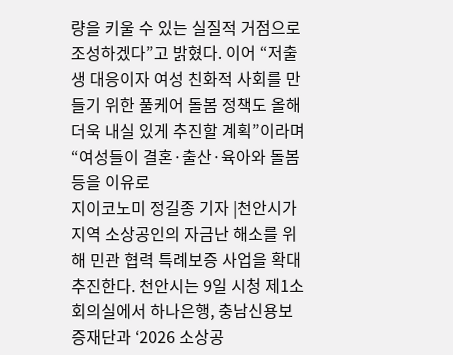량을 키울 수 있는 실질적 거점으로 조성하겠다”고 밝혔다. 이어 “저출생 대응이자 여성 친화적 사회를 만들기 위한 풀케어 돌봄 정책도 올해 더욱 내실 있게 추진할 계획”이라며 “여성들이 결혼·출산·육아와 돌봄 등을 이유로
지이코노미 정길종 기자 |천안시가 지역 소상공인의 자금난 해소를 위해 민관 협력 특례보증 사업을 확대 추진한다. 천안시는 9일 시청 제1소회의실에서 하나은행, 충남신용보증재단과 ‘2026 소상공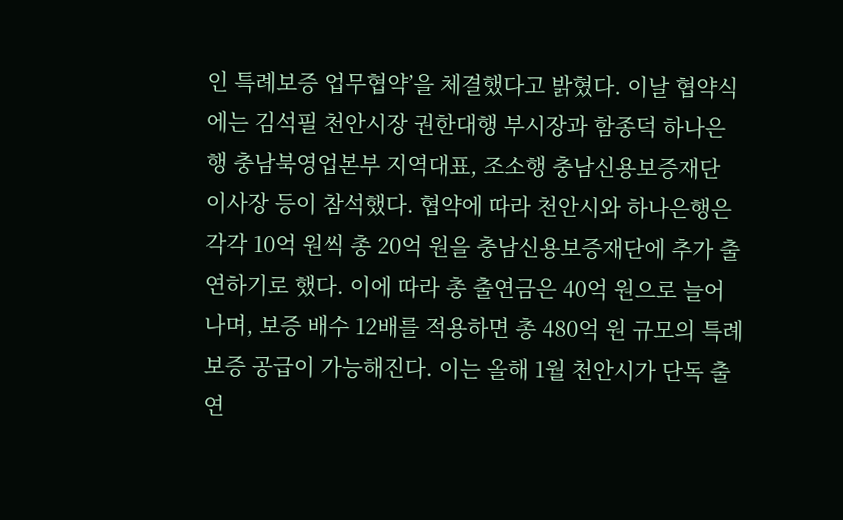인 특례보증 업무협약’을 체결했다고 밝혔다. 이날 협약식에는 김석필 천안시장 권한대행 부시장과 함종덕 하나은행 충남북영업본부 지역대표, 조소행 충남신용보증재단 이사장 등이 참석했다. 협약에 따라 천안시와 하나은행은 각각 10억 원씩 총 20억 원을 충남신용보증재단에 추가 출연하기로 했다. 이에 따라 총 출연금은 40억 원으로 늘어나며, 보증 배수 12배를 적용하면 총 480억 원 규모의 특례보증 공급이 가능해진다. 이는 올해 1월 천안시가 단독 출연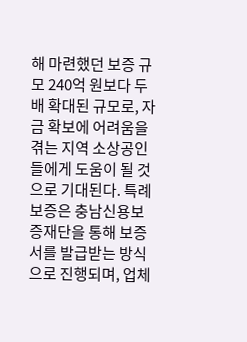해 마련했던 보증 규모 240억 원보다 두 배 확대된 규모로, 자금 확보에 어려움을 겪는 지역 소상공인들에게 도움이 될 것으로 기대된다. 특례보증은 충남신용보증재단을 통해 보증서를 발급받는 방식으로 진행되며, 업체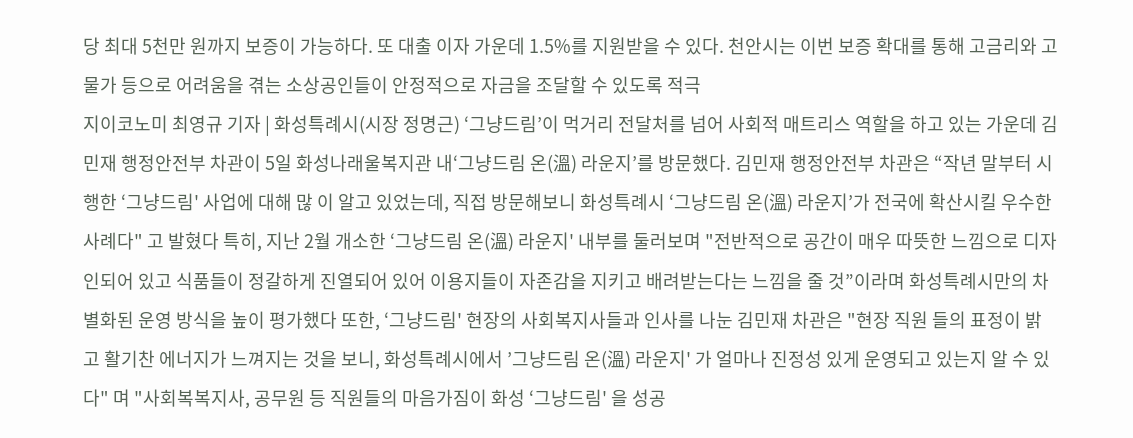당 최대 5천만 원까지 보증이 가능하다. 또 대출 이자 가운데 1.5%를 지원받을 수 있다. 천안시는 이번 보증 확대를 통해 고금리와 고물가 등으로 어려움을 겪는 소상공인들이 안정적으로 자금을 조달할 수 있도록 적극
지이코노미 최영규 기자 | 화성특례시(시장 정명근) ‘그냥드림’이 먹거리 전달처를 넘어 사회적 매트리스 역할을 하고 있는 가운데 김민재 행정안전부 차관이 5일 화성나래울복지관 내‘그냥드림 온(溫) 라운지’를 방문했다. 김민재 행정안전부 차관은 “작년 말부터 시행한 ‘그냥드림' 사업에 대해 많 이 알고 있었는데, 직접 방문해보니 화성특례시 ‘그냥드림 온(溫) 라운지’가 전국에 확산시킬 우수한 사례다" 고 발혔다 특히, 지난 2월 개소한 ‘그냥드림 온(溫) 라운지' 내부를 둘러보며 "전반적으로 공간이 매우 따뜻한 느낌으로 디자인되어 있고 식품들이 정갈하게 진열되어 있어 이용지들이 자존감을 지키고 배려받는다는 느낌을 줄 것”이라며 화성특례시만의 차별화된 운영 방식을 높이 평가했다 또한, ‘그냥드림' 현장의 사회복지사들과 인사를 나눈 김민재 차관은 "현장 직원 들의 표정이 밝고 활기찬 에너지가 느껴지는 것을 보니, 화성특례시에서 ’그냥드림 온(溫) 라운지' 가 얼마나 진정성 있게 운영되고 있는지 알 수 있다" 며 "사회복복지사, 공무원 등 직원들의 마음가짐이 화성 ‘그냥드림' 을 성공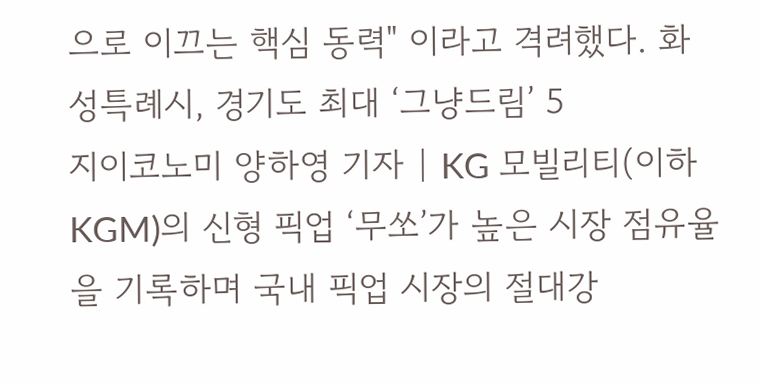으로 이끄는 핵심 동력" 이라고 격려했다. 화성특례시, 경기도 최대 ‘그냥드림’ 5
지이코노미 양하영 기자 | KG 모빌리티(이하 KGM)의 신형 픽업 ‘무쏘’가 높은 시장 점유율을 기록하며 국내 픽업 시장의 절대강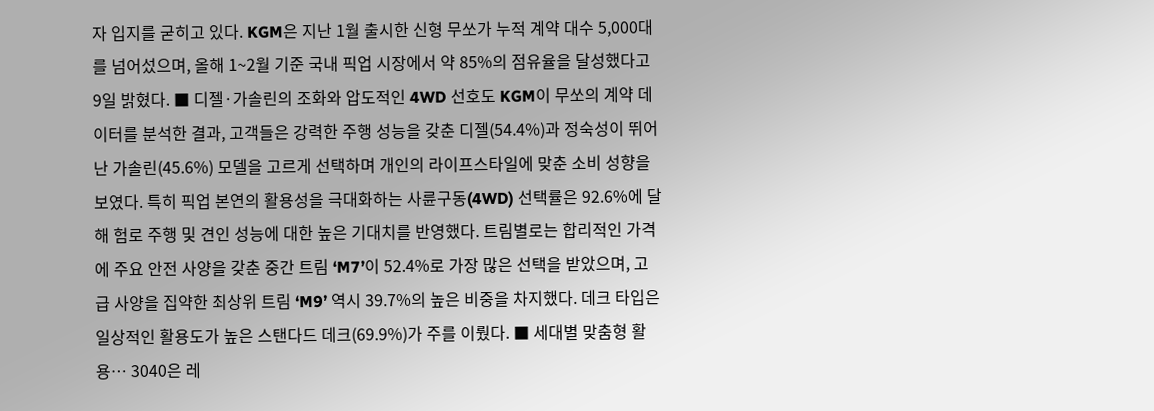자 입지를 굳히고 있다. KGM은 지난 1월 출시한 신형 무쏘가 누적 계약 대수 5,000대를 넘어섰으며, 올해 1~2월 기준 국내 픽업 시장에서 약 85%의 점유율을 달성했다고 9일 밝혔다. ■ 디젤·가솔린의 조화와 압도적인 4WD 선호도 KGM이 무쏘의 계약 데이터를 분석한 결과, 고객들은 강력한 주행 성능을 갖춘 디젤(54.4%)과 정숙성이 뛰어난 가솔린(45.6%) 모델을 고르게 선택하며 개인의 라이프스타일에 맞춘 소비 성향을 보였다. 특히 픽업 본연의 활용성을 극대화하는 사륜구동(4WD) 선택률은 92.6%에 달해 험로 주행 및 견인 성능에 대한 높은 기대치를 반영했다. 트림별로는 합리적인 가격에 주요 안전 사양을 갖춘 중간 트림 ‘M7’이 52.4%로 가장 많은 선택을 받았으며, 고급 사양을 집약한 최상위 트림 ‘M9’ 역시 39.7%의 높은 비중을 차지했다. 데크 타입은 일상적인 활용도가 높은 스탠다드 데크(69.9%)가 주를 이뤘다. ■ 세대별 맞춤형 활용… 3040은 레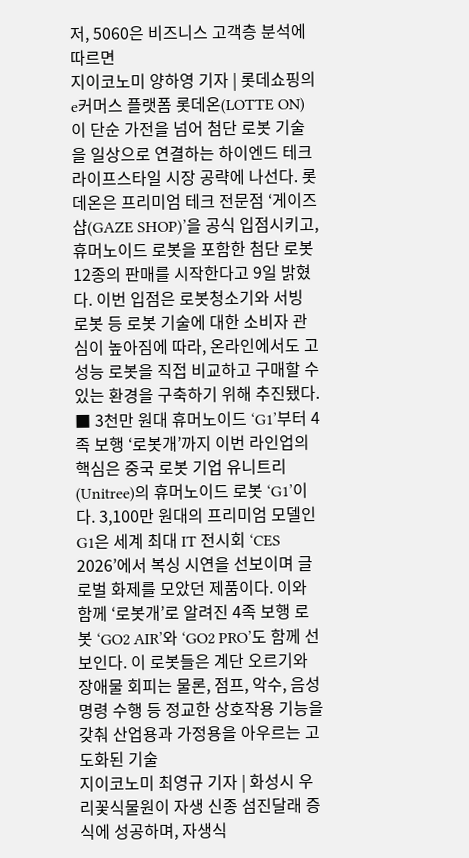저, 5060은 비즈니스 고객층 분석에 따르면
지이코노미 양하영 기자 | 롯데쇼핑의 e커머스 플랫폼 롯데온(LOTTE ON)이 단순 가전을 넘어 첨단 로봇 기술을 일상으로 연결하는 하이엔드 테크 라이프스타일 시장 공략에 나선다. 롯데온은 프리미엄 테크 전문점 ‘게이즈샵(GAZE SHOP)’을 공식 입점시키고, 휴머노이드 로봇을 포함한 첨단 로봇 12종의 판매를 시작한다고 9일 밝혔다. 이번 입점은 로봇청소기와 서빙 로봇 등 로봇 기술에 대한 소비자 관심이 높아짐에 따라, 온라인에서도 고성능 로봇을 직접 비교하고 구매할 수 있는 환경을 구축하기 위해 추진됐다. ■ 3천만 원대 휴머노이드 ‘G1’부터 4족 보행 ‘로봇개’까지 이번 라인업의 핵심은 중국 로봇 기업 유니트리(Unitree)의 휴머노이드 로봇 ‘G1’이다. 3,100만 원대의 프리미엄 모델인 G1은 세계 최대 IT 전시회 ‘CES 2026’에서 복싱 시연을 선보이며 글로벌 화제를 모았던 제품이다. 이와 함께 ‘로봇개’로 알려진 4족 보행 로봇 ‘GO2 AIR’와 ‘GO2 PRO’도 함께 선보인다. 이 로봇들은 계단 오르기와 장애물 회피는 물론, 점프, 악수, 음성 명령 수행 등 정교한 상호작용 기능을 갖춰 산업용과 가정용을 아우르는 고도화된 기술
지이코노미 최영규 기자 | 화성시 우리꽃식물원이 자생 신종 섬진달래 증식에 성공하며, 자생식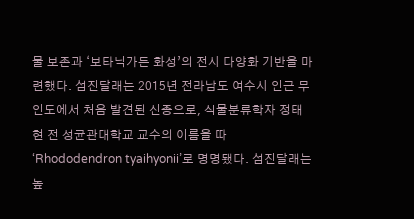물 보존과 ‘보타닉가든 화성’의 전시 다양화 기반을 마련했다. 섬진달래는 2015년 전라남도 여수시 인근 무인도에서 처음 발견된 신종으로, 식물분류학자 정태현 전 성균관대학교 교수의 이름을 따 ‘Rhododendron tyaihyonii’로 명명됐다. 섬진달래는 높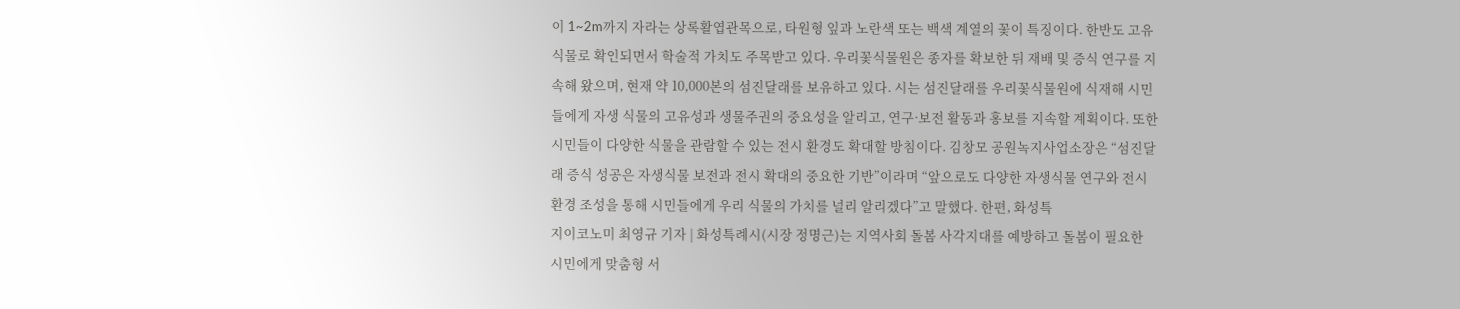이 1~2m까지 자라는 상록활엽관목으로, 타원형 잎과 노란색 또는 백색 계열의 꽃이 특징이다. 한반도 고유 식물로 확인되면서 학술적 가치도 주목받고 있다. 우리꽃식물원은 종자를 확보한 뒤 재배 및 증식 연구를 지속해 왔으며, 현재 약 10,000본의 섬진달래를 보유하고 있다. 시는 섬진달래를 우리꽃식물원에 식재해 시민들에게 자생 식물의 고유성과 생물주권의 중요성을 알리고, 연구·보전 활동과 홍보를 지속할 계획이다. 또한 시민들이 다양한 식물을 관람할 수 있는 전시 환경도 확대할 방침이다. 김창모 공원녹지사업소장은 “섬진달래 증식 성공은 자생식물 보전과 전시 확대의 중요한 기반”이라며 “앞으로도 다양한 자생식물 연구와 전시 환경 조성을 통해 시민들에게 우리 식물의 가치를 널리 알리겠다”고 말했다. 한편, 화성특
지이코노미 최영규 기자 | 화성특례시(시장 정명근)는 지역사회 돌봄 사각지대를 예방하고 돌봄이 필요한 시민에게 맞춤형 서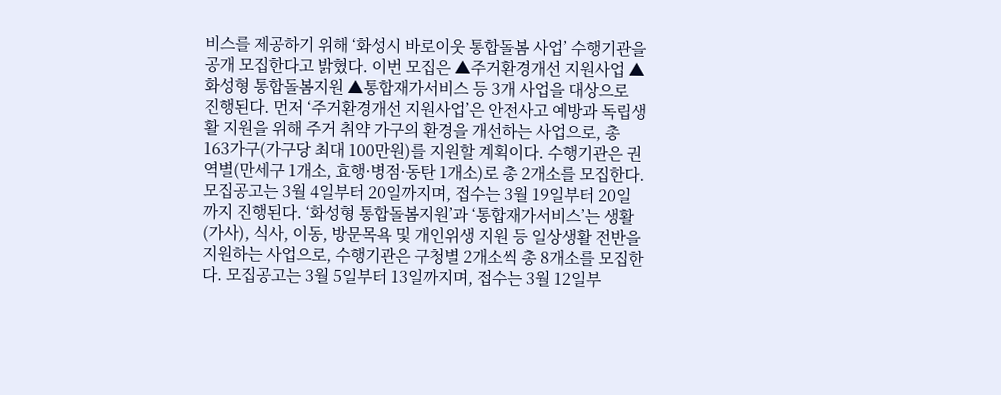비스를 제공하기 위해 ‘화성시 바로이웃 통합돌봄 사업’ 수행기관을 공개 모집한다고 밝혔다. 이번 모집은 ▲주거환경개선 지원사업 ▲화성형 통합돌봄지원 ▲통합재가서비스 등 3개 사업을 대상으로 진행된다. 먼저 ‘주거환경개선 지원사업’은 안전사고 예방과 독립생활 지원을 위해 주거 취약 가구의 환경을 개선하는 사업으로, 총 163가구(가구당 최대 100만원)를 지원할 계획이다. 수행기관은 권역별(만세구 1개소, 효행·병점·동탄 1개소)로 총 2개소를 모집한다. 모집공고는 3월 4일부터 20일까지며, 접수는 3월 19일부터 20일까지 진행된다. ‘화성형 통합돌봄지원’과 ‘통합재가서비스’는 생활(가사), 식사, 이동, 방문목욕 및 개인위생 지원 등 일상생활 전반을 지원하는 사업으로, 수행기관은 구청별 2개소씩 총 8개소를 모집한다. 모집공고는 3월 5일부터 13일까지며, 접수는 3월 12일부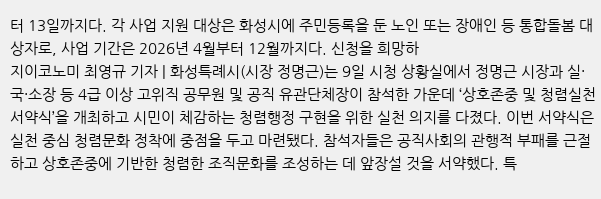터 13일까지다. 각 사업 지원 대상은 화성시에 주민등록을 둔 노인 또는 장애인 등 통합돌봄 대상자로, 사업 기간은 2026년 4월부터 12월까지다. 신청을 희망하
지이코노미 최영규 기자 | 화성특례시(시장 정명근)는 9일 시청 상황실에서 정명근 시장과 실·국·소장 등 4급 이상 고위직 공무원 및 공직 유관단체장이 참석한 가운데 ‘상호존중 및 청렴실천 서약식’을 개최하고 시민이 체감하는 청렴행정 구현을 위한 실천 의지를 다졌다. 이번 서약식은 실천 중심 청렴문화 정착에 중점을 두고 마련됐다. 참석자들은 공직사회의 관행적 부패를 근절하고 상호존중에 기반한 청렴한 조직문화를 조성하는 데 앞장설 것을 서약했다. 특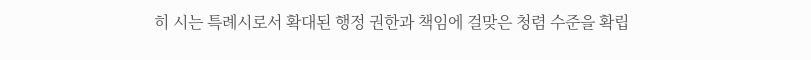히 시는 특례시로서 확대된 행정 권한과 책임에 걸맞은 청렴 수준을 확립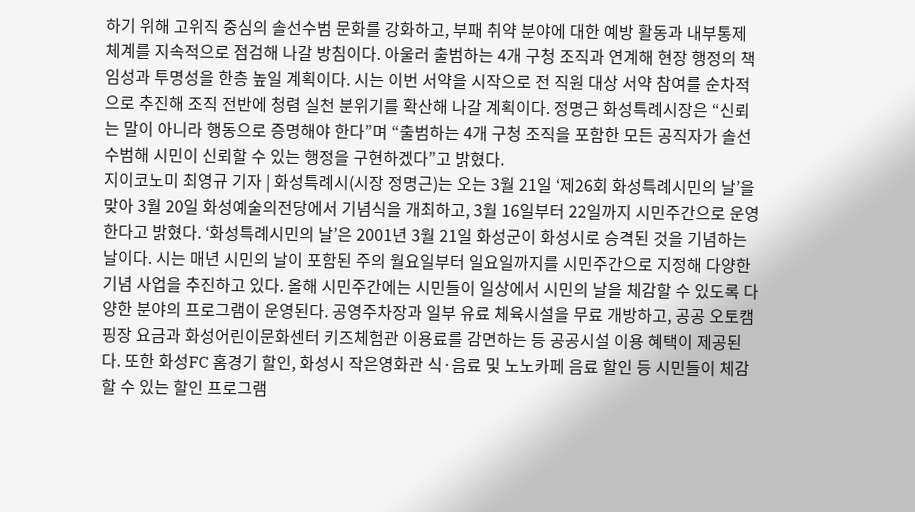하기 위해 고위직 중심의 솔선수범 문화를 강화하고, 부패 취약 분야에 대한 예방 활동과 내부통제 체계를 지속적으로 점검해 나갈 방침이다. 아울러 출범하는 4개 구청 조직과 연계해 현장 행정의 책임성과 투명성을 한층 높일 계획이다. 시는 이번 서약을 시작으로 전 직원 대상 서약 참여를 순차적으로 추진해 조직 전반에 청렴 실천 분위기를 확산해 나갈 계획이다. 정명근 화성특례시장은 “신뢰는 말이 아니라 행동으로 증명해야 한다”며 “출범하는 4개 구청 조직을 포함한 모든 공직자가 솔선수범해 시민이 신뢰할 수 있는 행정을 구현하겠다”고 밝혔다.
지이코노미 최영규 기자 | 화성특례시(시장 정명근)는 오는 3월 21일 ‘제26회 화성특례시민의 날’을 맞아 3월 20일 화성예술의전당에서 기념식을 개최하고, 3월 16일부터 22일까지 시민주간으로 운영한다고 밝혔다. ‘화성특례시민의 날’은 2001년 3월 21일 화성군이 화성시로 승격된 것을 기념하는 날이다. 시는 매년 시민의 날이 포함된 주의 월요일부터 일요일까지를 시민주간으로 지정해 다양한 기념 사업을 추진하고 있다. 올해 시민주간에는 시민들이 일상에서 시민의 날을 체감할 수 있도록 다양한 분야의 프로그램이 운영된다. 공영주차장과 일부 유료 체육시설을 무료 개방하고, 공공 오토캠핑장 요금과 화성어린이문화센터 키즈체험관 이용료를 감면하는 등 공공시설 이용 혜택이 제공된다. 또한 화성FC 홈경기 할인, 화성시 작은영화관 식·음료 및 노노카페 음료 할인 등 시민들이 체감할 수 있는 할인 프로그램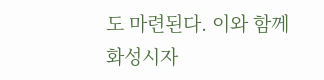도 마련된다. 이와 함께 화성시자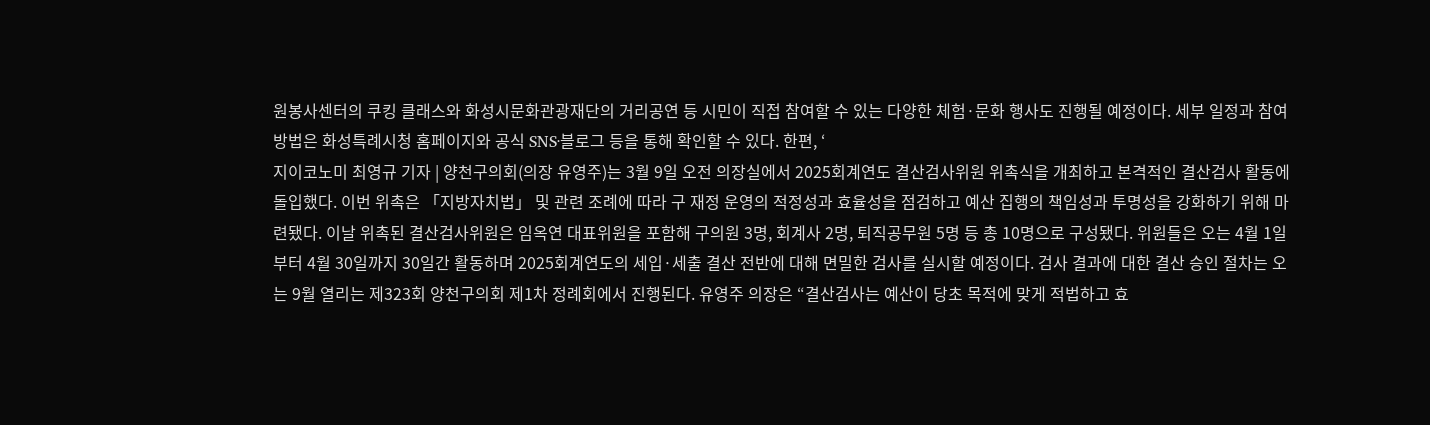원봉사센터의 쿠킹 클래스와 화성시문화관광재단의 거리공연 등 시민이 직접 참여할 수 있는 다양한 체험·문화 행사도 진행될 예정이다. 세부 일정과 참여 방법은 화성특례시청 홈페이지와 공식 SNS·블로그 등을 통해 확인할 수 있다. 한편, ‘
지이코노미 최영규 기자 | 양천구의회(의장 유영주)는 3월 9일 오전 의장실에서 2025회계연도 결산검사위원 위촉식을 개최하고 본격적인 결산검사 활동에 돌입했다. 이번 위촉은 「지방자치법」 및 관련 조례에 따라 구 재정 운영의 적정성과 효율성을 점검하고 예산 집행의 책임성과 투명성을 강화하기 위해 마련됐다. 이날 위촉된 결산검사위원은 임옥연 대표위원을 포함해 구의원 3명, 회계사 2명, 퇴직공무원 5명 등 총 10명으로 구성됐다. 위원들은 오는 4월 1일부터 4월 30일까지 30일간 활동하며 2025회계연도의 세입·세출 결산 전반에 대해 면밀한 검사를 실시할 예정이다. 검사 결과에 대한 결산 승인 절차는 오는 9월 열리는 제323회 양천구의회 제1차 정례회에서 진행된다. 유영주 의장은 “결산검사는 예산이 당초 목적에 맞게 적법하고 효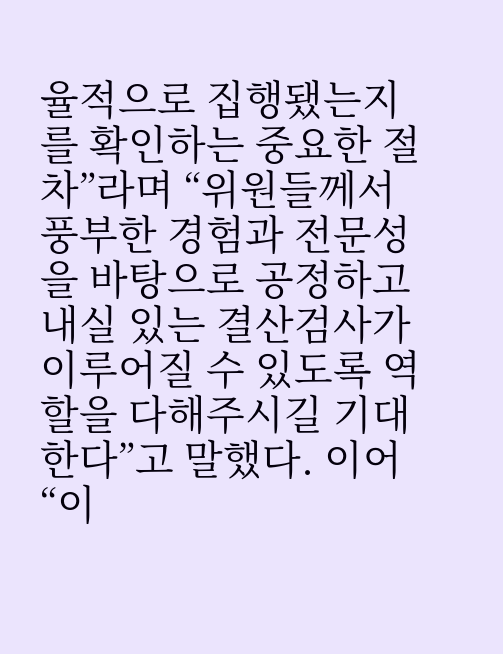율적으로 집행됐는지를 확인하는 중요한 절차”라며 “위원들께서 풍부한 경험과 전문성을 바탕으로 공정하고 내실 있는 결산검사가 이루어질 수 있도록 역할을 다해주시길 기대한다”고 말했다. 이어 “이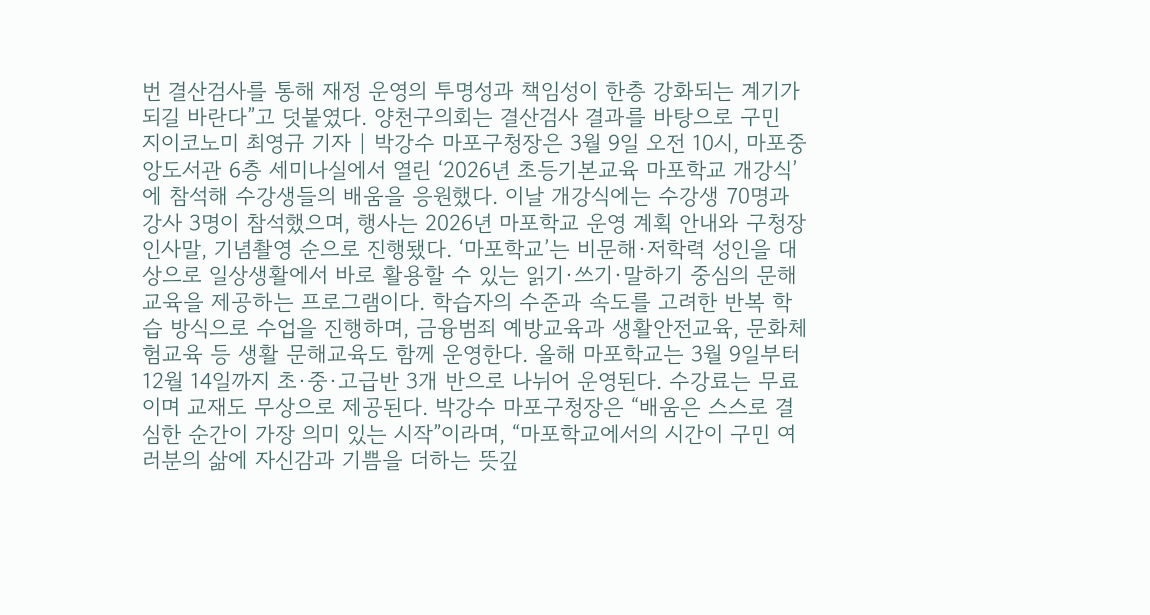번 결산검사를 통해 재정 운영의 투명성과 책임성이 한층 강화되는 계기가 되길 바란다”고 덧붙였다. 양천구의회는 결산검사 결과를 바탕으로 구민
지이코노미 최영규 기자 | 박강수 마포구청장은 3월 9일 오전 10시, 마포중앙도서관 6층 세미나실에서 열린 ‘2026년 초등기본교육 마포학교 개강식’에 참석해 수강생들의 배움을 응원했다. 이날 개강식에는 수강생 70명과 강사 3명이 참석했으며, 행사는 2026년 마포학교 운영 계획 안내와 구청장 인사말, 기념촬영 순으로 진행됐다. ‘마포학교’는 비문해·저학력 성인을 대상으로 일상생활에서 바로 활용할 수 있는 읽기·쓰기·말하기 중심의 문해교육을 제공하는 프로그램이다. 학습자의 수준과 속도를 고려한 반복 학습 방식으로 수업을 진행하며, 금융범죄 예방교육과 생활안전교육, 문화체험교육 등 생활 문해교육도 함께 운영한다. 올해 마포학교는 3월 9일부터 12월 14일까지 초·중·고급반 3개 반으로 나뉘어 운영된다. 수강료는 무료이며 교재도 무상으로 제공된다. 박강수 마포구청장은 “배움은 스스로 결심한 순간이 가장 의미 있는 시작”이라며, “마포학교에서의 시간이 구민 여러분의 삶에 자신감과 기쁨을 더하는 뜻깊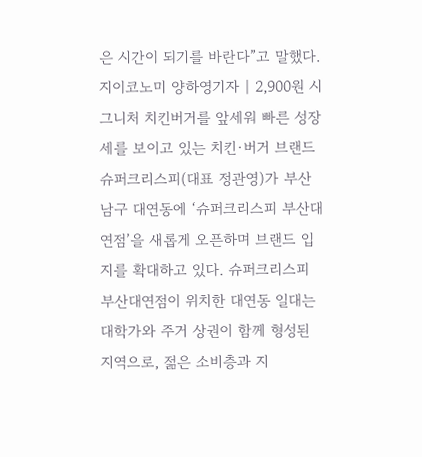은 시간이 되기를 바란다”고 말했다.
지이코노미 양하영기자 | 2,900원 시그니처 치킨버거를 앞세워 빠른 성장세를 보이고 있는 치킨·버거 브랜드 슈퍼크리스피(대표 정관영)가 부산 남구 대연동에 ‘슈퍼크리스피 부산대연점’을 새롭게 오픈하며 브랜드 입지를 확대하고 있다. 슈퍼크리스피 부산대연점이 위치한 대연동 일대는 대학가와 주거 상권이 함께 형성된 지역으로, 젊은 소비층과 지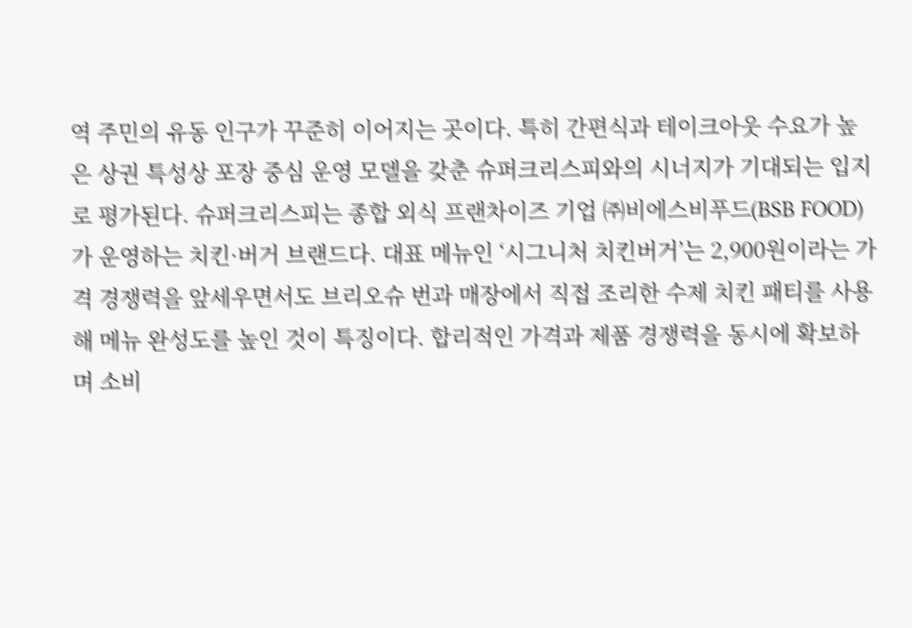역 주민의 유동 인구가 꾸준히 이어지는 곳이다. 특히 간편식과 테이크아웃 수요가 높은 상권 특성상 포장 중심 운영 모델을 갖춘 슈퍼크리스피와의 시너지가 기대되는 입지로 평가된다. 슈퍼크리스피는 종합 외식 프랜차이즈 기업 ㈜비에스비푸드(BSB FOOD)가 운영하는 치킨·버거 브랜드다. 대표 메뉴인 ‘시그니처 치킨버거’는 2,900원이라는 가격 경쟁력을 앞세우면서도 브리오슈 번과 매장에서 직접 조리한 수제 치킨 패티를 사용해 메뉴 완성도를 높인 것이 특징이다. 합리적인 가격과 제품 경쟁력을 동시에 확보하며 소비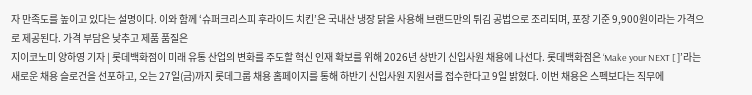자 만족도를 높이고 있다는 설명이다. 이와 함께 ‘슈퍼크리스피 후라이드 치킨’은 국내산 냉장 닭을 사용해 브랜드만의 튀김 공법으로 조리되며, 포장 기준 9,900원이라는 가격으로 제공된다. 가격 부담은 낮추고 제품 품질은
지이코노미 양하영 기자 | 롯데백화점이 미래 유통 산업의 변화를 주도할 혁신 인재 확보를 위해 2026년 상반기 신입사원 채용에 나선다. 롯데백화점은 ‘Make your NEXT [ ]’라는 새로운 채용 슬로건을 선포하고, 오는 27일(금)까지 롯데그룹 채용 홈페이지를 통해 하반기 신입사원 지원서를 접수한다고 9일 밝혔다. 이번 채용은 스펙보다는 직무에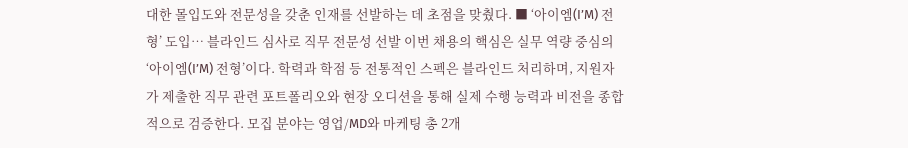대한 몰입도와 전문성을 갖춘 인재를 선발하는 데 초점을 맞췄다. ■ ‘아이엠(I’M) 전형’ 도입… 블라인드 심사로 직무 전문성 선발 이번 채용의 핵심은 실무 역량 중심의 ‘아이엠(I’M) 전형’이다. 학력과 학점 등 전통적인 스펙은 블라인드 처리하며, 지원자가 제출한 직무 관련 포트폴리오와 현장 오디션을 통해 실제 수행 능력과 비전을 종합적으로 검증한다. 모집 분야는 영업/MD와 마케팅 총 2개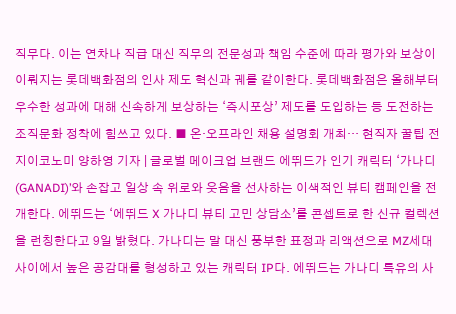직무다. 이는 연차나 직급 대신 직무의 전문성과 책임 수준에 따라 평가와 보상이 이뤄지는 롯데백화점의 인사 제도 혁신과 궤를 같이한다. 롯데백화점은 올해부터 우수한 성과에 대해 신속하게 보상하는 ‘즉시포상’ 제도를 도입하는 등 도전하는 조직문화 정착에 힘쓰고 있다. ■ 온·오프라인 채용 설명회 개최… 현직자 꿀팁 전
지이코노미 양하영 기자 | 글로벌 메이크업 브랜드 에뛰드가 인기 캐릭터 ‘가나디(GANADI)’와 손잡고 일상 속 위로와 웃음을 선사하는 이색적인 뷰티 캠페인을 전개한다. 에뛰드는 ‘에뛰드 X 가나디 뷰티 고민 상담소’를 콘셉트로 한 신규 컬렉션을 런칭한다고 9일 밝혔다. 가나디는 말 대신 풍부한 표정과 리액션으로 MZ세대 사이에서 높은 공감대를 형성하고 있는 캐릭터 IP다. 에뛰드는 가나디 특유의 사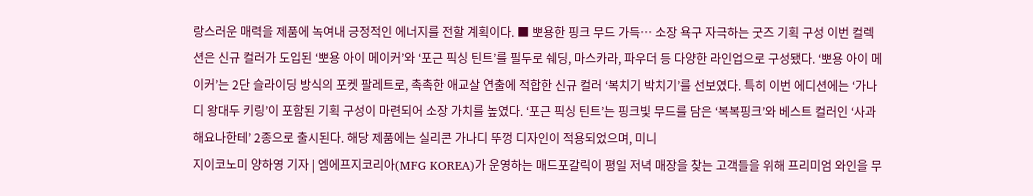랑스러운 매력을 제품에 녹여내 긍정적인 에너지를 전할 계획이다. ■ 뽀용한 핑크 무드 가득… 소장 욕구 자극하는 굿즈 기획 구성 이번 컬렉션은 신규 컬러가 도입된 ‘뽀용 아이 메이커’와 ‘포근 픽싱 틴트’를 필두로 쉐딩, 마스카라, 파우더 등 다양한 라인업으로 구성됐다. ‘뽀용 아이 메이커’는 2단 슬라이딩 방식의 포켓 팔레트로, 촉촉한 애교살 연출에 적합한 신규 컬러 ‘복치기 박치기’를 선보였다. 특히 이번 에디션에는 ‘가나디 왕대두 키링’이 포함된 기획 구성이 마련되어 소장 가치를 높였다. ‘포근 픽싱 틴트’는 핑크빛 무드를 담은 ‘복복핑크’와 베스트 컬러인 ‘사과해요나한테’ 2종으로 출시된다. 해당 제품에는 실리콘 가나디 뚜껑 디자인이 적용되었으며, 미니
지이코노미 양하영 기자 | 엠에프지코리아(MFG KOREA)가 운영하는 매드포갈릭이 평일 저녁 매장을 찾는 고객들을 위해 프리미엄 와인을 무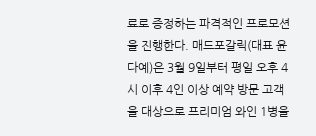료로 증정하는 파격적인 프로모션을 진행한다. 매드포갈릭(대표 윤다예)은 3월 9일부터 평일 오후 4시 이후 4인 이상 예약 방문 고객을 대상으로 프리미엄 와인 1병을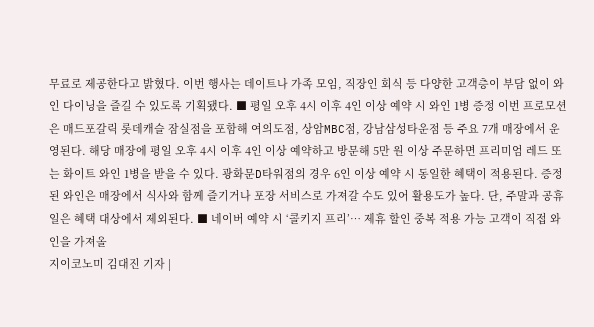무료로 제공한다고 밝혔다. 이번 행사는 데이트나 가족 모임, 직장인 회식 등 다양한 고객층이 부담 없이 와인 다이닝을 즐길 수 있도록 기획됐다. ■ 평일 오후 4시 이후 4인 이상 예약 시 와인 1병 증정 이번 프로모션은 매드포갈릭 롯데캐슬 잠실점을 포함해 여의도점, 상암MBC점, 강남삼성타운점 등 주요 7개 매장에서 운영된다. 해당 매장에 평일 오후 4시 이후 4인 이상 예약하고 방문해 5만 원 이상 주문하면 프리미엄 레드 또는 화이트 와인 1병을 받을 수 있다. 광화문D타워점의 경우 6인 이상 예약 시 동일한 혜택이 적용된다. 증정된 와인은 매장에서 식사와 함께 즐기거나 포장 서비스로 가져갈 수도 있어 활용도가 높다. 단, 주말과 공휴일은 혜택 대상에서 제외된다. ■ 네이버 예약 시 ‘콜키지 프리’… 제휴 할인 중복 적용 가능 고객이 직접 와인을 가져올
지이코노미 김대진 기자 |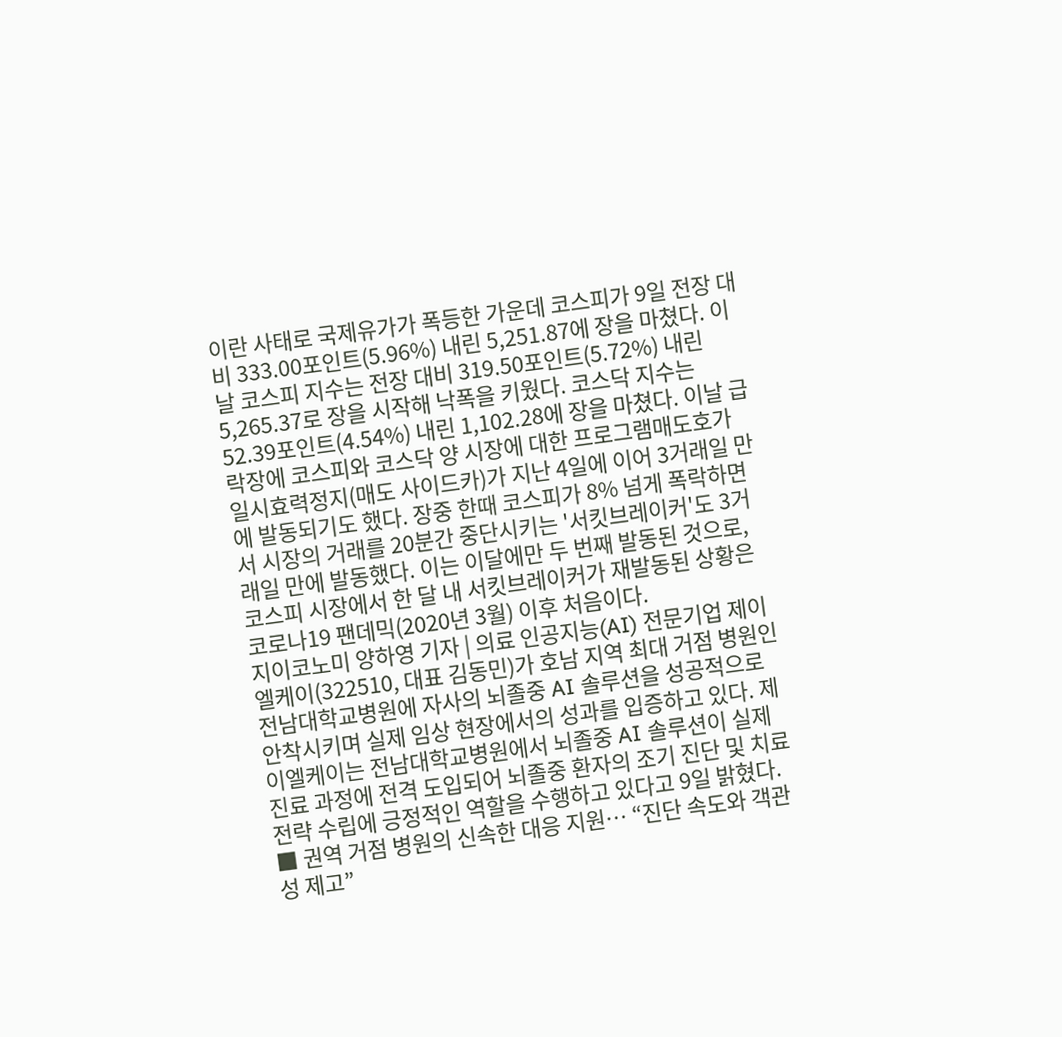이란 사태로 국제유가가 폭등한 가운데 코스피가 9일 전장 대비 333.00포인트(5.96%) 내린 5,251.87에 장을 마쳤다. 이날 코스피 지수는 전장 대비 319.50포인트(5.72%) 내린 5,265.37로 장을 시작해 낙폭을 키웠다. 코스닥 지수는 52.39포인트(4.54%) 내린 1,102.28에 장을 마쳤다. 이날 급락장에 코스피와 코스닥 양 시장에 대한 프로그램매도호가 일시효력정지(매도 사이드카)가 지난 4일에 이어 3거래일 만에 발동되기도 했다. 장중 한때 코스피가 8% 넘게 폭락하면서 시장의 거래를 20분간 중단시키는 '서킷브레이커'도 3거래일 만에 발동했다. 이는 이달에만 두 번째 발동된 것으로, 코스피 시장에서 한 달 내 서킷브레이커가 재발동된 상황은 코로나19 팬데믹(2020년 3월) 이후 처음이다.
지이코노미 양하영 기자 | 의료 인공지능(AI) 전문기업 제이엘케이(322510, 대표 김동민)가 호남 지역 최대 거점 병원인 전남대학교병원에 자사의 뇌졸중 AI 솔루션을 성공적으로 안착시키며 실제 임상 현장에서의 성과를 입증하고 있다. 제이엘케이는 전남대학교병원에서 뇌졸중 AI 솔루션이 실제 진료 과정에 전격 도입되어 뇌졸중 환자의 조기 진단 및 치료 전략 수립에 긍정적인 역할을 수행하고 있다고 9일 밝혔다. ■ 권역 거점 병원의 신속한 대응 지원… “진단 속도와 객관성 제고”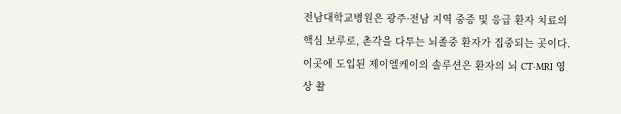전남대학교병원은 광주·전남 지역 중증 및 응급 환자 치료의 핵심 보루로, 촌각을 다투는 뇌졸중 환자가 집중되는 곳이다. 이곳에 도입된 제이엘케이의 솔루션은 환자의 뇌 CT·MRI 영상 촬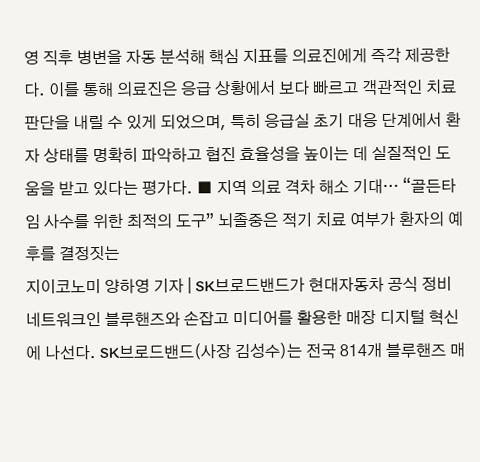영 직후 병변을 자동 분석해 핵심 지표를 의료진에게 즉각 제공한다. 이를 통해 의료진은 응급 상황에서 보다 빠르고 객관적인 치료 판단을 내릴 수 있게 되었으며, 특히 응급실 초기 대응 단계에서 환자 상태를 명확히 파악하고 협진 효율성을 높이는 데 실질적인 도움을 받고 있다는 평가다. ■ 지역 의료 격차 해소 기대… “골든타임 사수를 위한 최적의 도구” 뇌졸중은 적기 치료 여부가 환자의 예후를 결정짓는
지이코노미 양하영 기자 | SK브로드밴드가 현대자동차 공식 정비 네트워크인 블루핸즈와 손잡고 미디어를 활용한 매장 디지털 혁신에 나선다. SK브로드밴드(사장 김성수)는 전국 814개 블루핸즈 매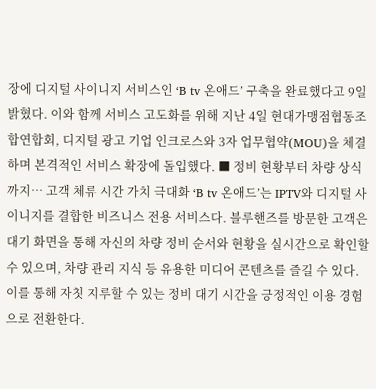장에 디지털 사이니지 서비스인 ‘B tv 온애드’ 구축을 완료했다고 9일 밝혔다. 이와 함께 서비스 고도화를 위해 지난 4일 현대가맹점협동조합연합회, 디지털 광고 기업 인크로스와 3자 업무협약(MOU)을 체결하며 본격적인 서비스 확장에 돌입했다. ■ 정비 현황부터 차량 상식까지… 고객 체류 시간 가치 극대화 ‘B tv 온애드’는 IPTV와 디지털 사이니지를 결합한 비즈니스 전용 서비스다. 블루핸즈를 방문한 고객은 대기 화면을 통해 자신의 차량 정비 순서와 현황을 실시간으로 확인할 수 있으며, 차량 관리 지식 등 유용한 미디어 콘텐츠를 즐길 수 있다. 이를 통해 자칫 지루할 수 있는 정비 대기 시간을 긍정적인 이용 경험으로 전환한다.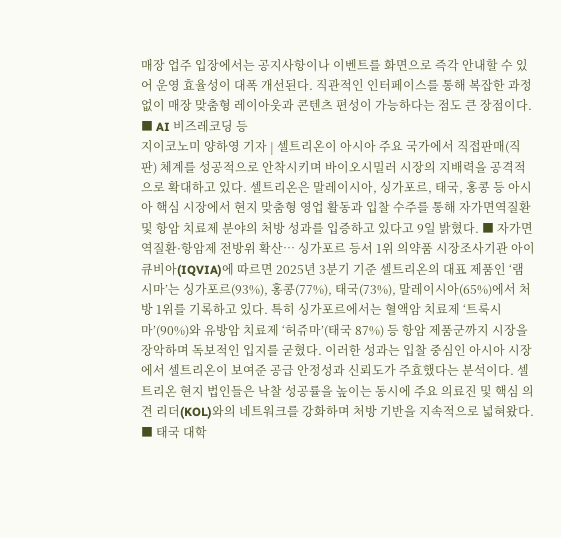매장 업주 입장에서는 공지사항이나 이벤트를 화면으로 즉각 안내할 수 있어 운영 효율성이 대폭 개선된다. 직관적인 인터페이스를 통해 복잡한 과정 없이 매장 맞춤형 레이아웃과 콘텐츠 편성이 가능하다는 점도 큰 장점이다. ■ AI 비즈레코딩 등
지이코노미 양하영 기자 | 셀트리온이 아시아 주요 국가에서 직접판매(직판) 체계를 성공적으로 안착시키며 바이오시밀러 시장의 지배력을 공격적으로 확대하고 있다. 셀트리온은 말레이시아, 싱가포르, 태국, 홍콩 등 아시아 핵심 시장에서 현지 맞춤형 영업 활동과 입찰 수주를 통해 자가면역질환 및 항암 치료제 분야의 처방 성과를 입증하고 있다고 9일 밝혔다. ■ 자가면역질환·항암제 전방위 확산… 싱가포르 등서 1위 의약품 시장조사기관 아이큐비아(IQVIA)에 따르면 2025년 3분기 기준 셀트리온의 대표 제품인 ‘램시마’는 싱가포르(93%), 홍콩(77%), 태국(73%), 말레이시아(65%)에서 처방 1위를 기록하고 있다. 특히 싱가포르에서는 혈액암 치료제 ‘트룩시마’(90%)와 유방암 치료제 ‘허쥬마’(태국 87%) 등 항암 제품군까지 시장을 장악하며 독보적인 입지를 굳혔다. 이러한 성과는 입찰 중심인 아시아 시장에서 셀트리온이 보여준 공급 안정성과 신뢰도가 주효했다는 분석이다. 셀트리온 현지 법인들은 낙찰 성공률을 높이는 동시에 주요 의료진 및 핵심 의견 리더(KOL)와의 네트워크를 강화하며 처방 기반을 지속적으로 넓혀왔다. ■ 태국 대학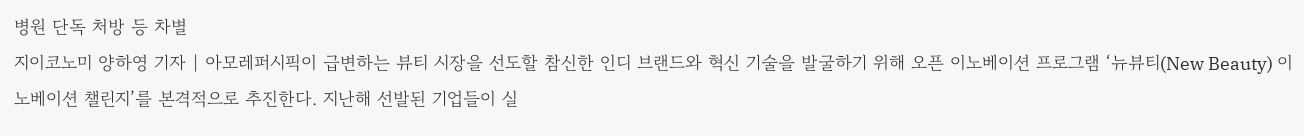병원 단독 처방 등 차별
지이코노미 양하영 기자 | 아모레퍼시픽이 급변하는 뷰티 시장을 선도할 참신한 인디 브랜드와 혁신 기술을 발굴하기 위해 오픈 이노베이션 프로그램 ‘뉴뷰티(New Beauty) 이노베이션 챌린지’를 본격적으로 추진한다. 지난해 선발된 기업들이 실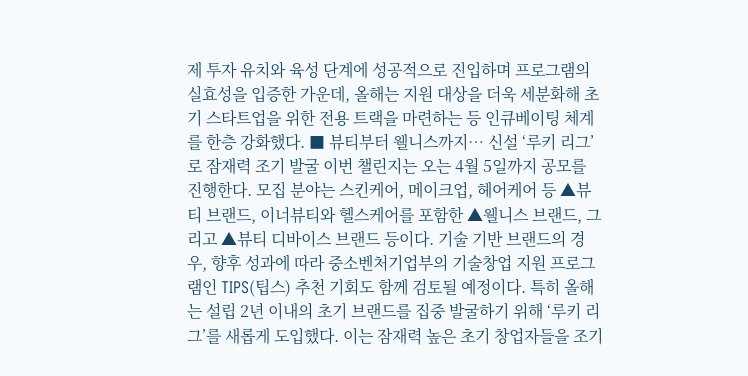제 투자 유치와 육성 단계에 성공적으로 진입하며 프로그램의 실효성을 입증한 가운데, 올해는 지원 대상을 더욱 세분화해 초기 스타트업을 위한 전용 트랙을 마련하는 등 인큐베이팅 체계를 한층 강화했다. ■ 뷰티부터 웰니스까지… 신설 ‘루키 리그’로 잠재력 조기 발굴 이번 챌린지는 오는 4월 5일까지 공모를 진행한다. 모집 분야는 스킨케어, 메이크업, 헤어케어 등 ▲뷰티 브랜드, 이너뷰티와 헬스케어를 포함한 ▲웰니스 브랜드, 그리고 ▲뷰티 디바이스 브랜드 등이다. 기술 기반 브랜드의 경우, 향후 성과에 따라 중소벤처기업부의 기술창업 지원 프로그램인 TIPS(팁스) 추천 기회도 함께 검토될 예정이다. 특히 올해는 설립 2년 이내의 초기 브랜드를 집중 발굴하기 위해 ‘루키 리그’를 새롭게 도입했다. 이는 잠재력 높은 초기 창업자들을 조기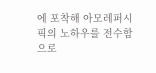에 포착해 아모레퍼시픽의 노하우를 전수함으로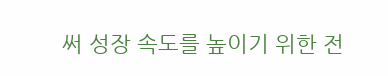써 성장 속도를 높이기 위한 전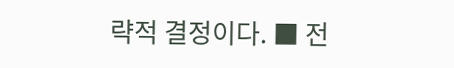략적 결정이다. ■ 전